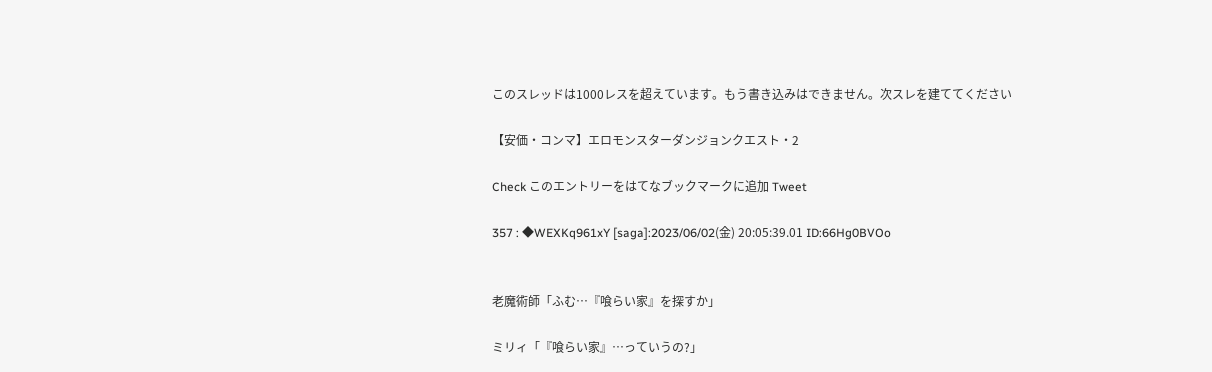このスレッドは1000レスを超えています。もう書き込みはできません。次スレを建ててください

【安価・コンマ】エロモンスターダンジョンクエスト・2

Check このエントリーをはてなブックマークに追加 Tweet

357 : ◆WEXKq961xY [saga]:2023/06/02(金) 20:05:39.01 ID:66Hg0BVOo


老魔術師「ふむ…『喰らい家』を探すか」

ミリィ「『喰らい家』…っていうの?」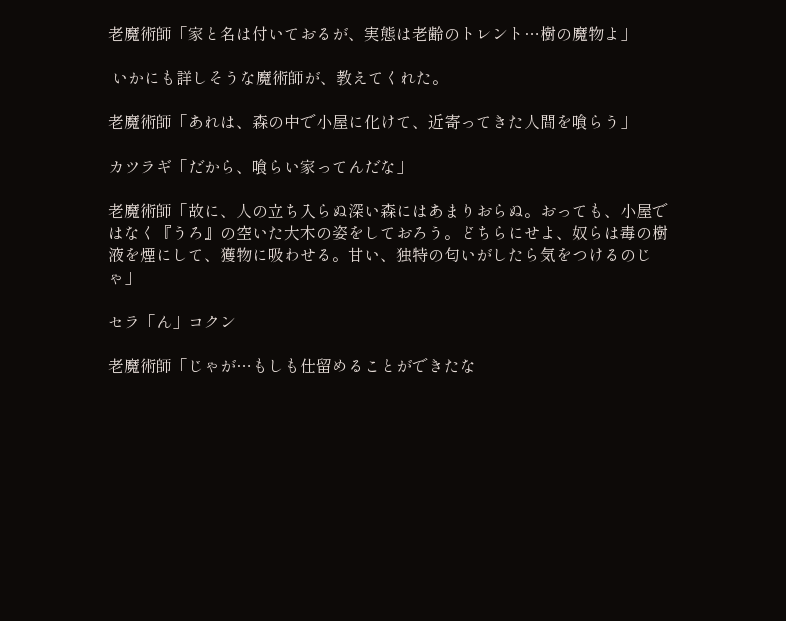老魔術師「家と名は付いておるが、実態は老齢のトレント…樹の魔物よ」

 いかにも詳しそうな魔術師が、教えてくれた。

老魔術師「あれは、森の中で小屋に化けて、近寄ってきた人間を喰らう」

カツラギ「だから、喰らい家ってんだな」

老魔術師「故に、人の立ち入らぬ深い森にはあまりおらぬ。おっても、小屋ではなく『うろ』の空いた大木の姿をしておろう。どちらにせよ、奴らは毒の樹液を煙にして、獲物に吸わせる。甘い、独特の匂いがしたら気をつけるのじゃ」

セラ「ん」コクン

老魔術師「じゃが…もしも仕留めることができたな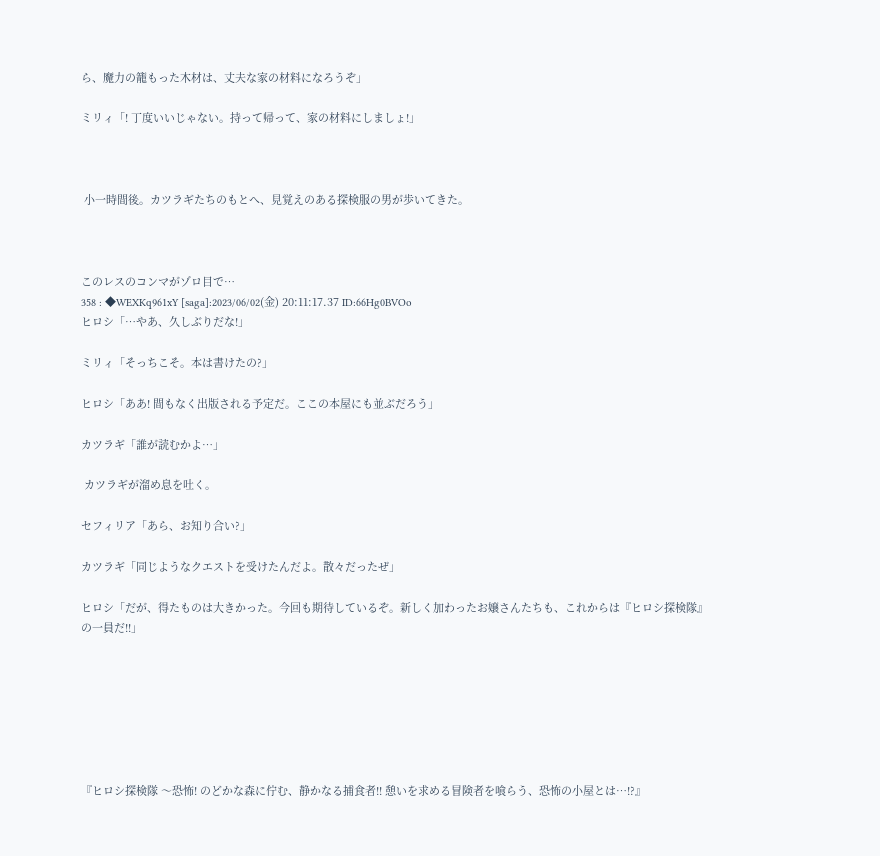ら、魔力の籠もった木材は、丈夫な家の材料になろうぞ」

ミリィ「! 丁度いいじゃない。持って帰って、家の材料にしましょ!」



 小一時間後。カツラギたちのもとへ、見覚えのある探検服の男が歩いてきた。



このレスのコンマがゾロ目で…
358 : ◆WEXKq961xY [saga]:2023/06/02(金) 20:11:17.37 ID:66Hg0BVOo
ヒロシ「…やあ、久しぶりだな!」

ミリィ「そっちこそ。本は書けたの?」

ヒロシ「ああ! 間もなく出版される予定だ。ここの本屋にも並ぶだろう」

カツラギ「誰が読むかよ…」

 カツラギが溜め息を吐く。

セフィリア「あら、お知り合い?」

カツラギ「同じようなクエストを受けたんだよ。散々だったぜ」

ヒロシ「だが、得たものは大きかった。今回も期待しているぞ。新しく加わったお嬢さんたちも、これからは『ヒロシ探検隊』の一員だ!!」







『ヒロシ探検隊 〜恐怖! のどかな森に佇む、静かなる捕食者!! 憩いを求める冒険者を喰らう、恐怖の小屋とは…!?』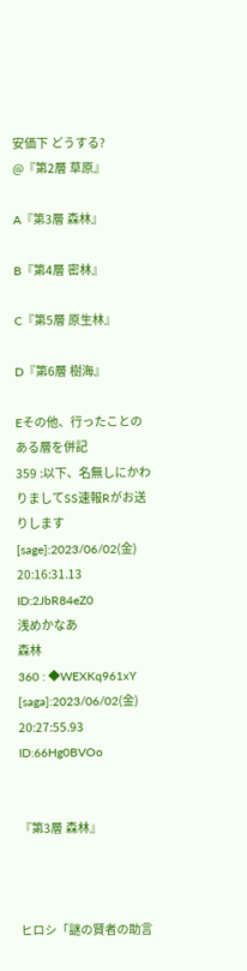安価下 どうする?
@『第2層 草原』

A『第3層 森林』

B『第4層 密林』

C『第5層 原生林』

D『第6層 樹海』

Eその他、行ったことのある層を併記
359 :以下、名無しにかわりましてSS速報Rがお送りします [sage]:2023/06/02(金) 20:16:31.13 ID:2JbR84eZ0
浅めかなあ
森林
360 : ◆WEXKq961xY [saga]:2023/06/02(金) 20:27:55.93 ID:66Hg0BVOo


『第3層 森林』



ヒロシ「謎の賢者の助言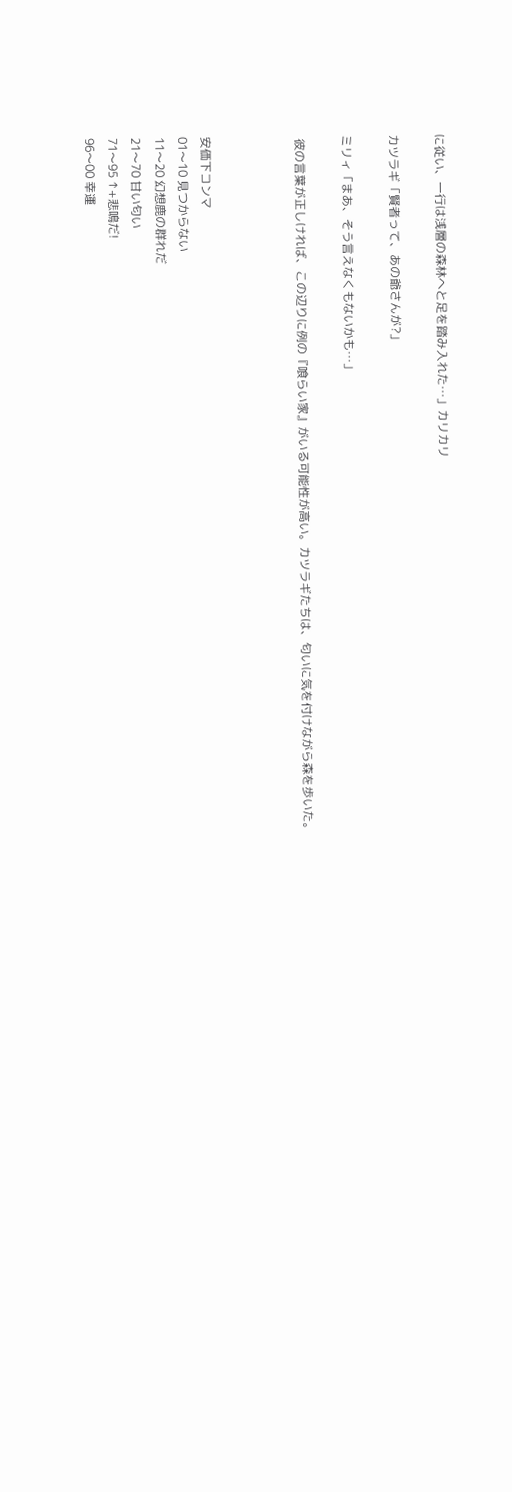に従い、一行は浅層の森林へと足を踏み入れた…」カリカリ

カツラギ「賢者って、あの爺さんが?」

ミリィ「まあ、そう言えなくもないかも…」

 彼の言葉が正しければ、この辺りに例の『喰らい家』がいる可能性が高い。カツラギたちは、匂いに気を付けながら森を歩いた。



安価下コンマ
01〜10 見つからない
11〜20 幻想鹿の群れだ
21〜70 甘い匂い
71〜95 ↑+悲鳴だ!
96〜00 幸運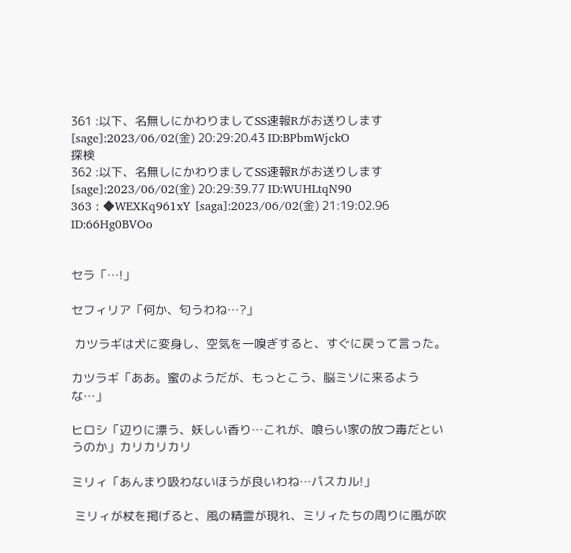361 :以下、名無しにかわりましてSS速報Rがお送りします [sage]:2023/06/02(金) 20:29:20.43 ID:BPbmWjckO
探検
362 :以下、名無しにかわりましてSS速報Rがお送りします [sage]:2023/06/02(金) 20:29:39.77 ID:WUHLtqN90
363 : ◆WEXKq961xY [saga]:2023/06/02(金) 21:19:02.96 ID:66Hg0BVOo


セラ「…!」

セフィリア「何か、匂うわね…?」

 カツラギは犬に変身し、空気を一嗅ぎすると、すぐに戻って言った。

カツラギ「ああ。蜜のようだが、もっとこう、脳ミソに来るような…」

ヒロシ「辺りに漂う、妖しい香り…これが、喰らい家の放つ毒だというのか」カリカリカリ

ミリィ「あんまり吸わないほうが良いわね…パスカル!」

 ミリィが杖を掲げると、風の精霊が現れ、ミリィたちの周りに風が吹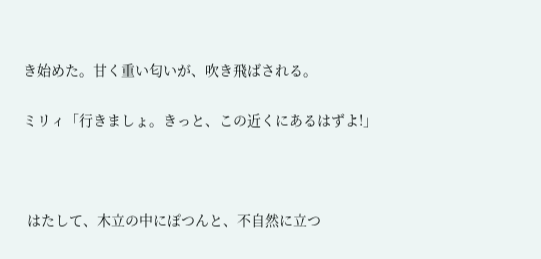き始めた。甘く重い匂いが、吹き飛ばされる。

ミリィ「行きましょ。きっと、この近くにあるはずよ!」



 はたして、木立の中にぽつんと、不自然に立つ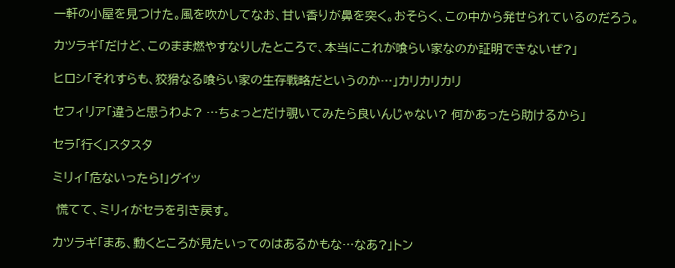一軒の小屋を見つけた。風を吹かしてなお、甘い香りが鼻を突く。おそらく、この中から発せられているのだろう。

カツラギ「だけど、このまま燃やすなりしたところで、本当にこれが喰らい家なのか証明できないぜ?」

ヒロシ「それすらも、狡猾なる喰らい家の生存戦略だというのか…」カリカリカリ

セフィリア「違うと思うわよ? …ちょっとだけ覗いてみたら良いんじゃない? 何かあったら助けるから」

セラ「行く」スタスタ

ミリィ「危ないったら!」グイッ

 慌てて、ミリィがセラを引き戻す。

カツラギ「まあ、動くところが見たいってのはあるかもな…なあ?」トン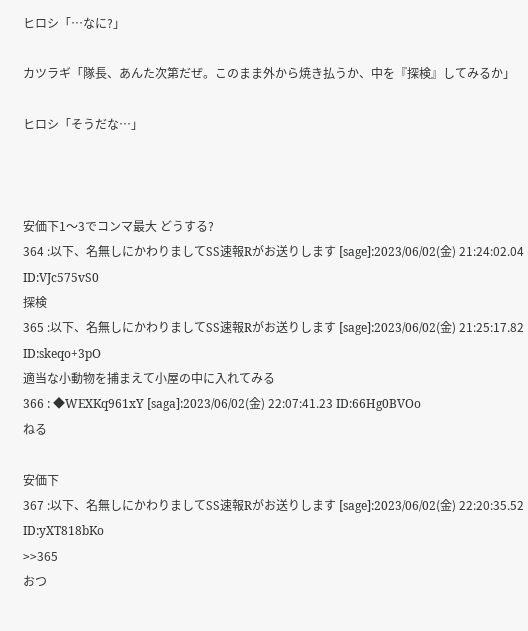ヒロシ「…なに?」

カツラギ「隊長、あんた次第だぜ。このまま外から焼き払うか、中を『探検』してみるか」

ヒロシ「そうだな…」



安価下1〜3でコンマ最大 どうする?
364 :以下、名無しにかわりましてSS速報Rがお送りします [sage]:2023/06/02(金) 21:24:02.04 ID:VJc575vS0
探検
365 :以下、名無しにかわりましてSS速報Rがお送りします [sage]:2023/06/02(金) 21:25:17.82 ID:skeqo+3pO
適当な小動物を捕まえて小屋の中に入れてみる
366 : ◆WEXKq961xY [saga]:2023/06/02(金) 22:07:41.23 ID:66Hg0BVOo
ねる

安価下
367 :以下、名無しにかわりましてSS速報Rがお送りします [sage]:2023/06/02(金) 22:20:35.52 ID:yXT818bKo
>>365
おつ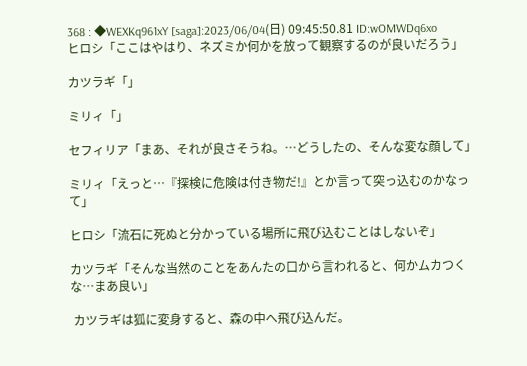368 : ◆WEXKq961xY [saga]:2023/06/04(日) 09:45:50.81 ID:wOMWDq6xo
ヒロシ「ここはやはり、ネズミか何かを放って観察するのが良いだろう」

カツラギ「」

ミリィ「」

セフィリア「まあ、それが良さそうね。…どうしたの、そんな変な顔して」

ミリィ「えっと…『探検に危険は付き物だ!』とか言って突っ込むのかなって」

ヒロシ「流石に死ぬと分かっている場所に飛び込むことはしないぞ」

カツラギ「そんな当然のことをあんたの口から言われると、何かムカつくな…まあ良い」

 カツラギは狐に変身すると、森の中へ飛び込んだ。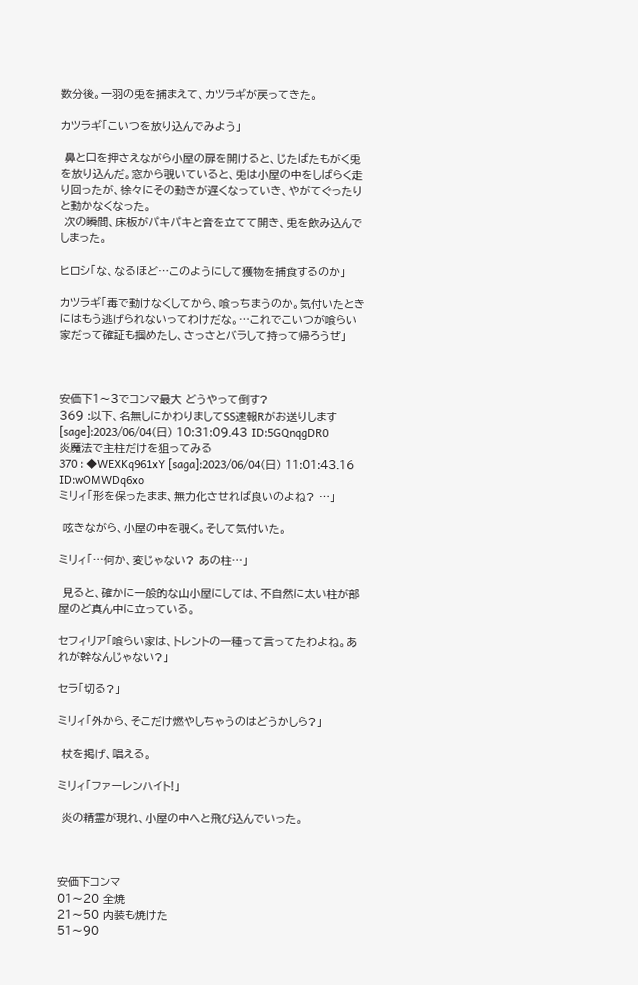数分後。一羽の兎を捕まえて、カツラギが戻ってきた。

カツラギ「こいつを放り込んでみよう」

 鼻と口を押さえながら小屋の扉を開けると、じたばたもがく兎を放り込んだ。窓から覗いていると、兎は小屋の中をしばらく走り回ったが、徐々にその動きが遅くなっていき、やがてぐったりと動かなくなった。
 次の瞬間、床板がパキパキと音を立てて開き、兎を飲み込んでしまった。

ヒロシ「な、なるほど…このようにして獲物を捕食するのか」

カツラギ「毒で動けなくしてから、喰っちまうのか。気付いたときにはもう逃げられないってわけだな。…これでこいつが喰らい家だって確証も掴めたし、さっさとバラして持って帰ろうぜ」



安価下1〜3でコンマ最大 どうやって倒す?
369 :以下、名無しにかわりましてSS速報Rがお送りします [sage]:2023/06/04(日) 10:31:09.43 ID:5GQnqgDR0
炎魔法で主柱だけを狙ってみる
370 : ◆WEXKq961xY [saga]:2023/06/04(日) 11:01:43.16 ID:wOMWDq6xo
ミリィ「形を保ったまま、無力化させれば良いのよね? …」

 呟きながら、小屋の中を覗く。そして気付いた。

ミリィ「…何か、変じゃない? あの柱…」

 見ると、確かに一般的な山小屋にしては、不自然に太い柱が部屋のど真ん中に立っている。

セフィリア「喰らい家は、トレントの一種って言ってたわよね。あれが幹なんじゃない?」

セラ「切る?」

ミリィ「外から、そこだけ燃やしちゃうのはどうかしら?」

 杖を掲げ、唱える。

ミリィ「ファーレンハイト!」

 炎の精霊が現れ、小屋の中へと飛び込んでいった。



安価下コンマ
01〜20 全焼
21〜50 内装も焼けた
51〜90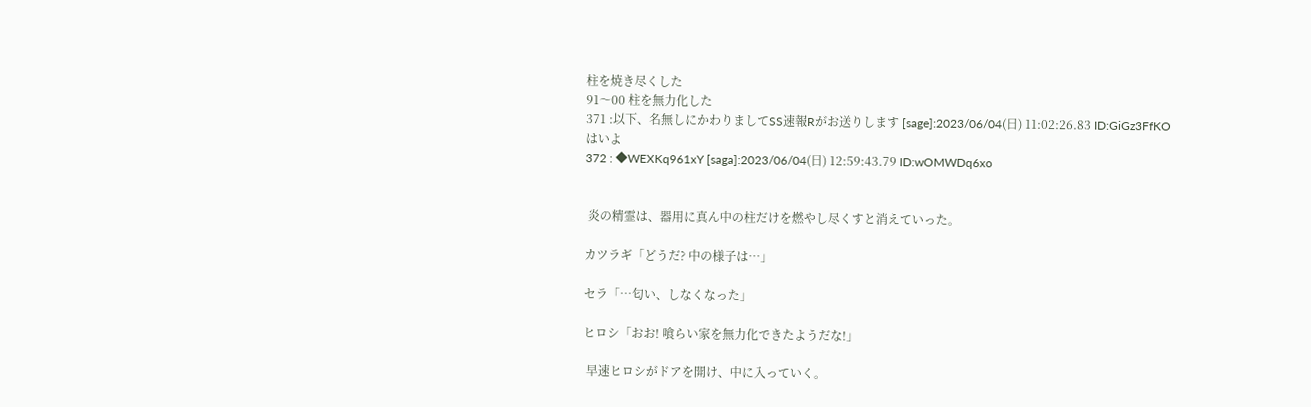柱を焼き尽くした
91〜00 柱を無力化した
371 :以下、名無しにかわりましてSS速報Rがお送りします [sage]:2023/06/04(日) 11:02:26.83 ID:GiGz3FfKO
はいよ
372 : ◆WEXKq961xY [saga]:2023/06/04(日) 12:59:43.79 ID:wOMWDq6xo


 炎の精霊は、器用に真ん中の柱だけを燃やし尽くすと消えていった。

カツラギ「どうだ? 中の様子は…」

セラ「…匂い、しなくなった」

ヒロシ「おお! 喰らい家を無力化できたようだな!」

 早速ヒロシがドアを開け、中に入っていく。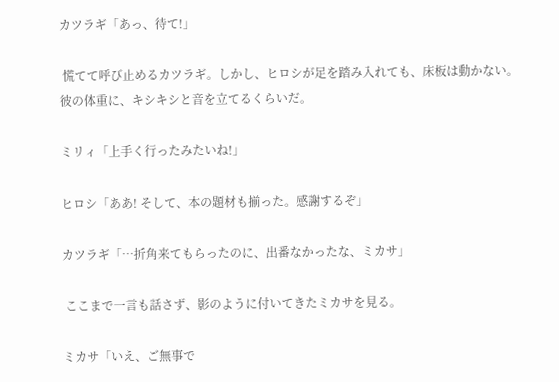カツラギ「あっ、待て!」

 慌てて呼び止めるカツラギ。しかし、ヒロシが足を踏み入れても、床板は動かない。彼の体重に、キシキシと音を立てるくらいだ。

ミリィ「上手く行ったみたいね!」

ヒロシ「ああ! そして、本の題材も揃った。感謝するぞ」

カツラギ「…折角来てもらったのに、出番なかったな、ミカサ」

 ここまで一言も話さず、影のように付いてきたミカサを見る。

ミカサ「いえ、ご無事で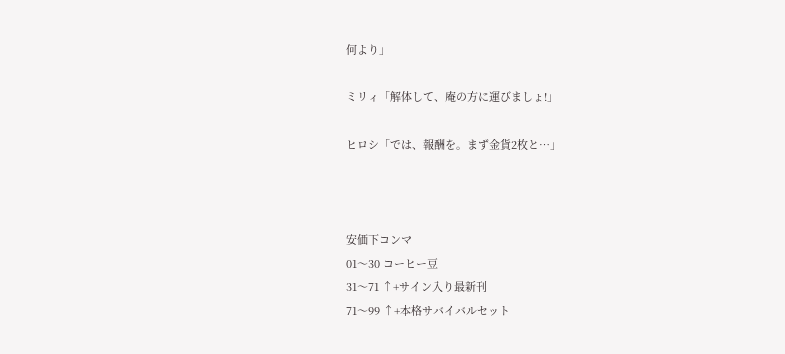何より」

ミリィ「解体して、庵の方に運びましょ!」

ヒロシ「では、報酬を。まず金貨2枚と…」



安価下コンマ
01〜30 コーヒー豆
31〜71 ↑+サイン入り最新刊
71〜99 ↑+本格サバイバルセット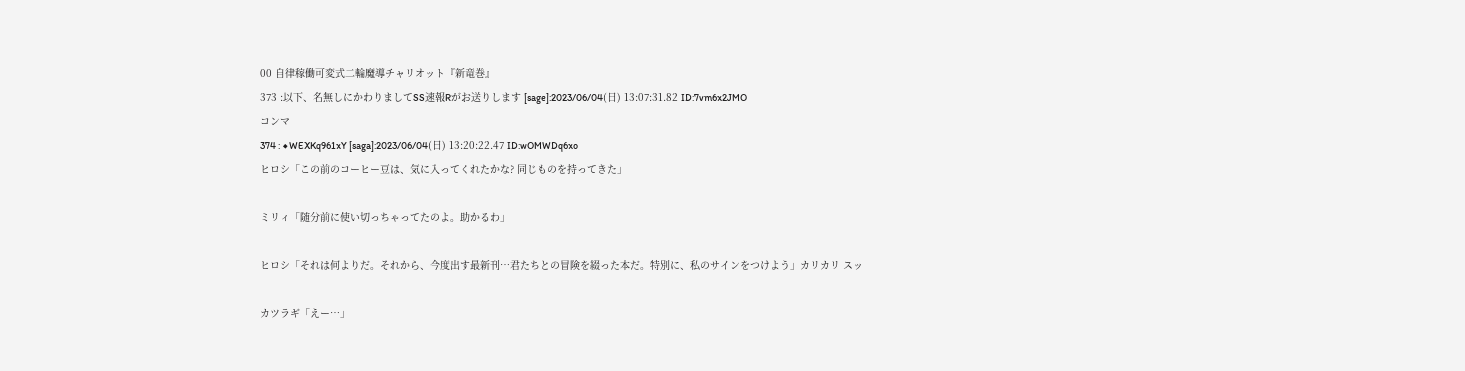00 自律稼働可変式二輪魔導チャリオット『新竜巻』
373 :以下、名無しにかわりましてSS速報Rがお送りします [sage]:2023/06/04(日) 13:07:31.82 ID:7vm6x2JMO
コンマ
374 : ◆WEXKq961xY [saga]:2023/06/04(日) 13:20:22.47 ID:wOMWDq6xo
ヒロシ「この前のコーヒー豆は、気に入ってくれたかな? 同じものを持ってきた」

ミリィ「随分前に使い切っちゃってたのよ。助かるわ」

ヒロシ「それは何よりだ。それから、今度出す最新刊…君たちとの冒険を綴った本だ。特別に、私のサインをつけよう」カリカリ スッ

カツラギ「えー…」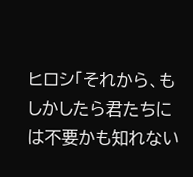ヒロシ「それから、もしかしたら君たちには不要かも知れない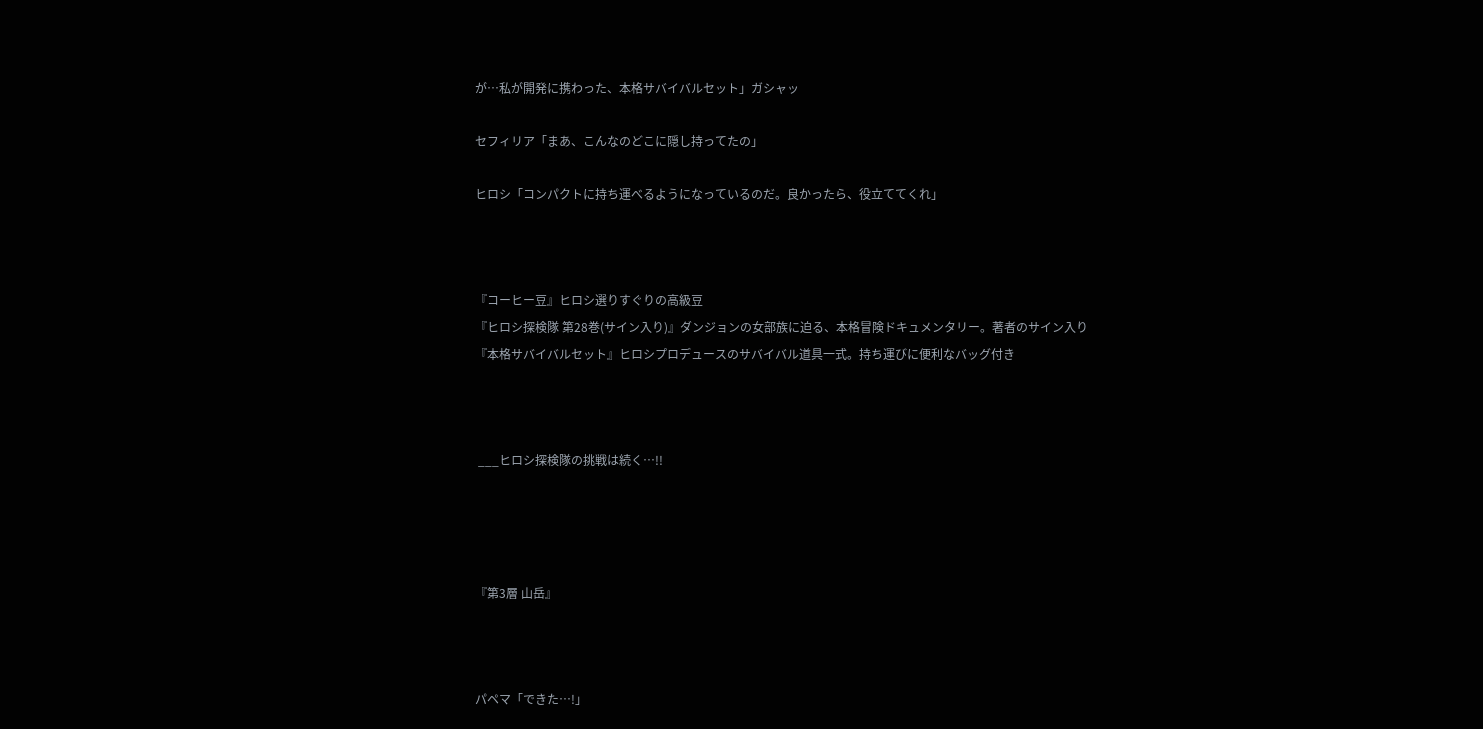が…私が開発に携わった、本格サバイバルセット」ガシャッ

セフィリア「まあ、こんなのどこに隠し持ってたの」

ヒロシ「コンパクトに持ち運べるようになっているのだ。良かったら、役立ててくれ」



『コーヒー豆』ヒロシ選りすぐりの高級豆
『ヒロシ探検隊 第28巻(サイン入り)』ダンジョンの女部族に迫る、本格冒険ドキュメンタリー。著者のサイン入り
『本格サバイバルセット』ヒロシプロデュースのサバイバル道具一式。持ち運びに便利なバッグ付き



 ___ヒロシ探検隊の挑戦は続く…!!




『第3層 山岳』



パペマ「できた…!」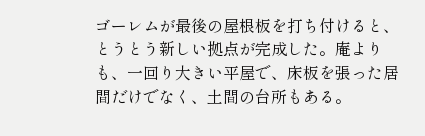ゴーレムが最後の屋根板を打ち付けると、とうとう新しい拠点が完成した。庵よりも、一回り大きい平屋で、床板を張った居間だけでなく、土間の台所もある。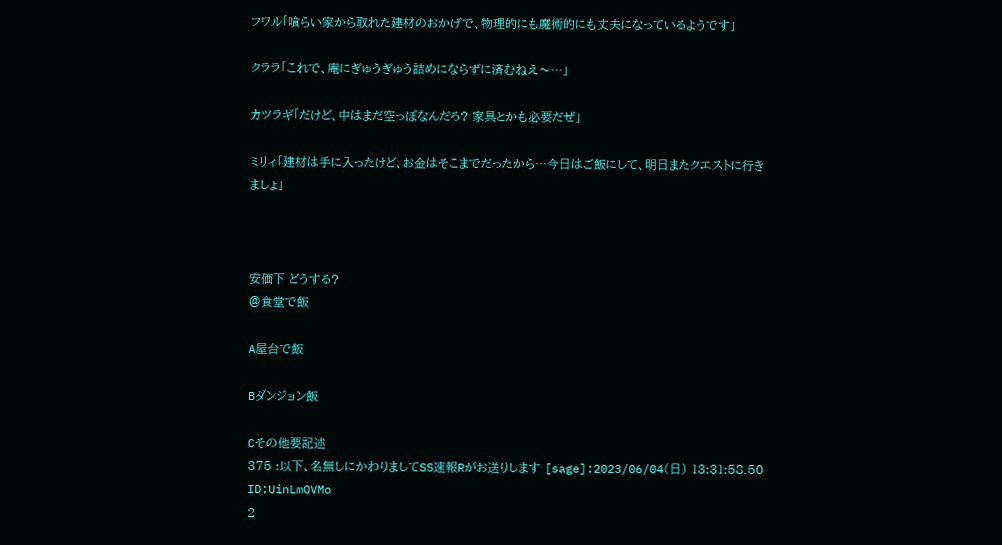フワル「喰らい家から取れた建材のおかげで、物理的にも魔術的にも丈夫になっているようです」

クララ「これで、庵にぎゅうぎゅう詰めにならずに済むねえ〜…」

カツラギ「だけど、中はまだ空っぽなんだろ? 家具とかも必要だぜ」

ミリィ「建材は手に入ったけど、お金はそこまでだったから…今日はご飯にして、明日またクエストに行きましょ」



安価下 どうする?
@食堂で飯

A屋台で飯

Bダンジョン飯

Cその他要記述
375 :以下、名無しにかわりましてSS速報Rがお送りします [sage]:2023/06/04(日) 13:31:58.50 ID:UinLmOVMo
2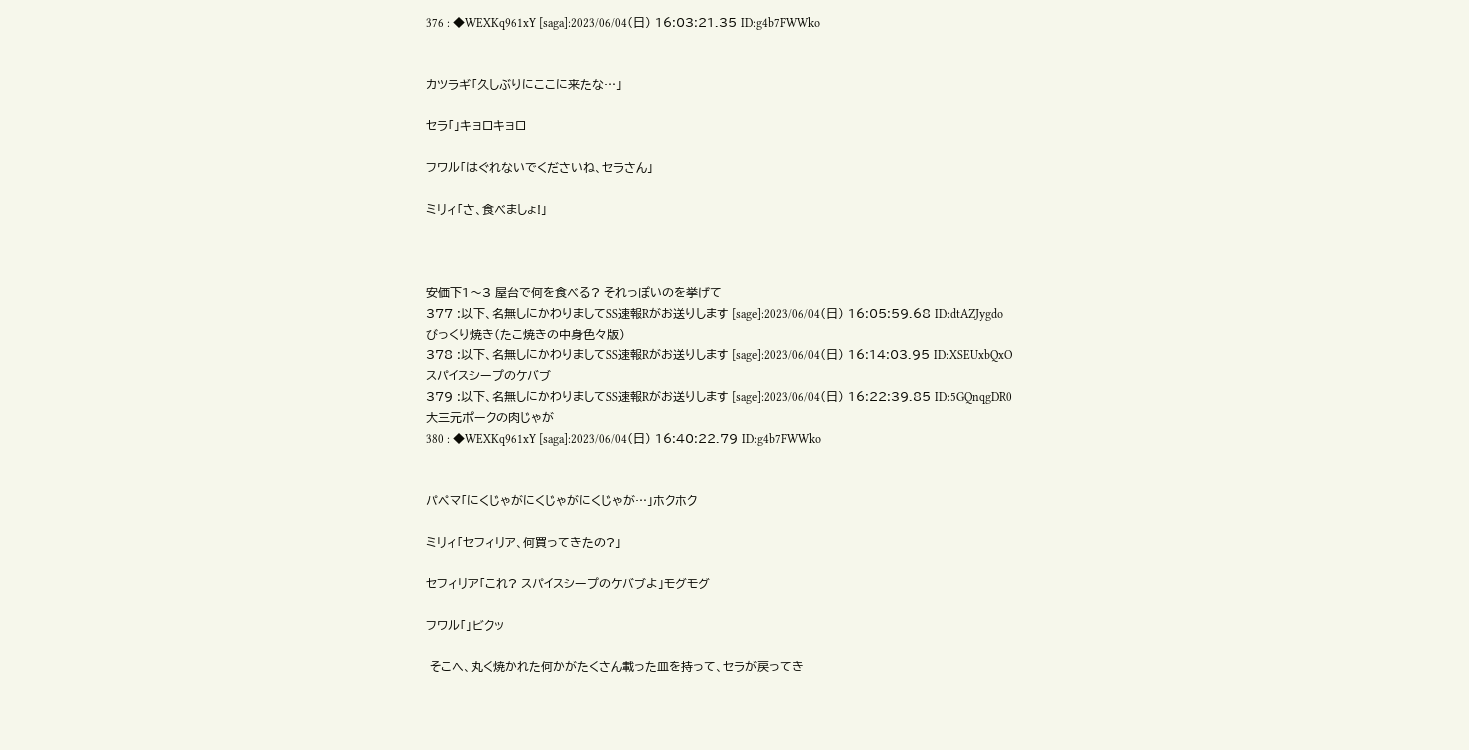376 : ◆WEXKq961xY [saga]:2023/06/04(日) 16:03:21.35 ID:g4b7FWWko


カツラギ「久しぶりにここに来たな…」

セラ「」キョロキョロ

フワル「はぐれないでくださいね、セラさん」

ミリィ「さ、食べましょ!」



安価下1〜3 屋台で何を食べる? それっぽいのを挙げて
377 :以下、名無しにかわりましてSS速報Rがお送りします [sage]:2023/06/04(日) 16:05:59.68 ID:dtAZJygdo
びっくり焼き(たこ焼きの中身色々版)
378 :以下、名無しにかわりましてSS速報Rがお送りします [sage]:2023/06/04(日) 16:14:03.95 ID:XSEUxbQxO
スパイスシープのケバブ
379 :以下、名無しにかわりましてSS速報Rがお送りします [sage]:2023/06/04(日) 16:22:39.85 ID:5GQnqgDR0
大三元ポークの肉じゃが
380 : ◆WEXKq961xY [saga]:2023/06/04(日) 16:40:22.79 ID:g4b7FWWko


パペマ「にくじゃがにくじゃがにくじゃが…」ホクホク

ミリィ「セフィリア、何買ってきたの?」

セフィリア「これ? スパイスシープのケバブよ」モグモグ

フワル「」ビクッ

 そこへ、丸く焼かれた何かがたくさん載った皿を持って、セラが戻ってき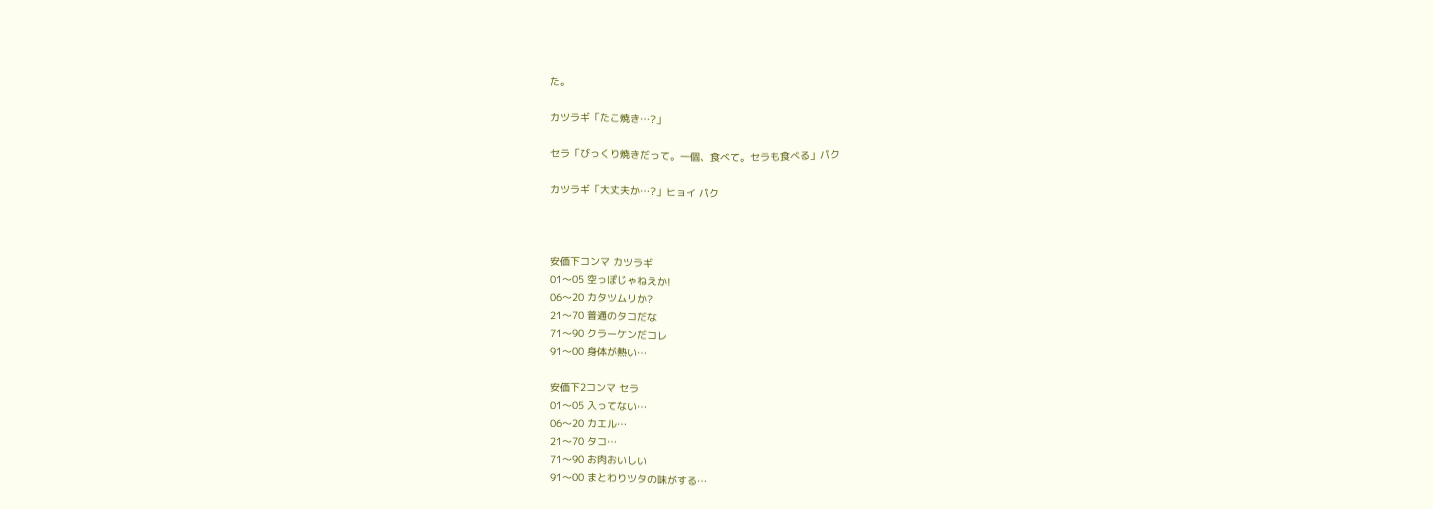た。

カツラギ「たこ焼き…?」

セラ「びっくり焼きだって。一個、食べて。セラも食べる」パク

カツラギ「大丈夫か…?」ヒョイ パク



安価下コンマ カツラギ
01〜05 空っぽじゃねえか!
06〜20 カタツムリか?
21〜70 普通のタコだな
71〜90 クラーケンだコレ
91〜00 身体が熱い…

安価下2コンマ セラ
01〜05 入ってない…
06〜20 カエル…
21〜70 タコ…
71〜90 お肉おいしい
91〜00 まとわりツタの味がする…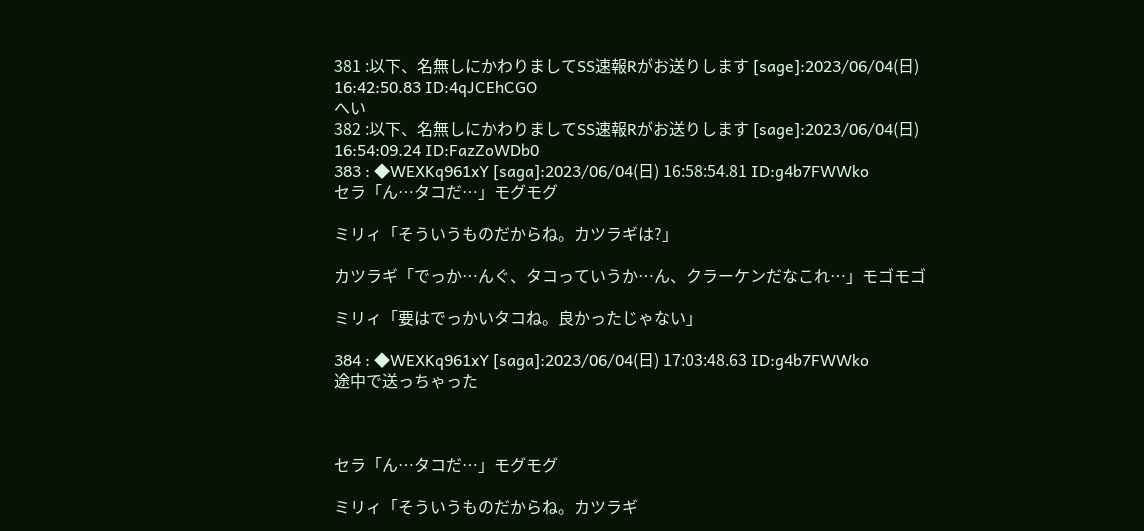381 :以下、名無しにかわりましてSS速報Rがお送りします [sage]:2023/06/04(日) 16:42:50.83 ID:4qJCEhCGO
へい
382 :以下、名無しにかわりましてSS速報Rがお送りします [sage]:2023/06/04(日) 16:54:09.24 ID:FazZoWDb0
383 : ◆WEXKq961xY [saga]:2023/06/04(日) 16:58:54.81 ID:g4b7FWWko
セラ「ん…タコだ…」モグモグ

ミリィ「そういうものだからね。カツラギは?」

カツラギ「でっか…んぐ、タコっていうか…ん、クラーケンだなこれ…」モゴモゴ

ミリィ「要はでっかいタコね。良かったじゃない」

384 : ◆WEXKq961xY [saga]:2023/06/04(日) 17:03:48.63 ID:g4b7FWWko
途中で送っちゃった



セラ「ん…タコだ…」モグモグ

ミリィ「そういうものだからね。カツラギ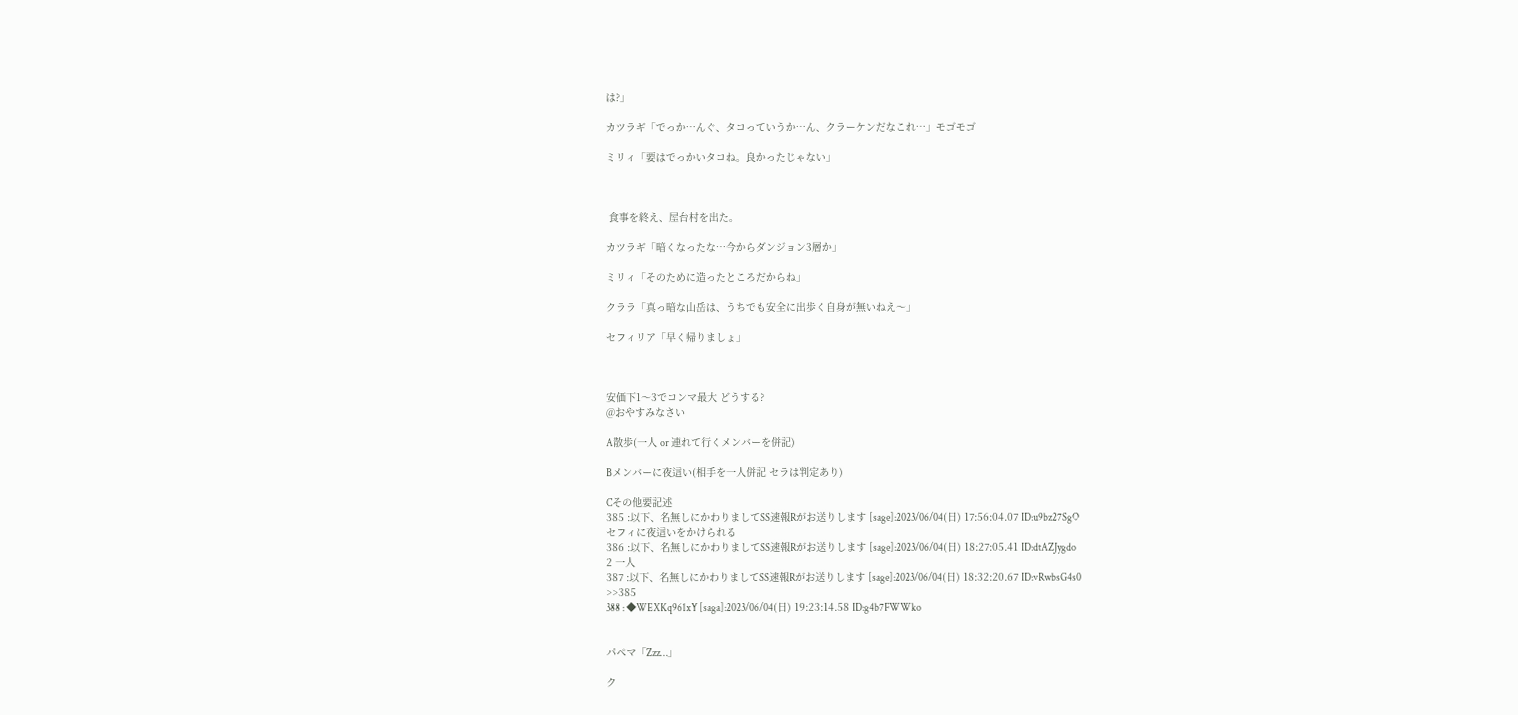は?」

カツラギ「でっか…んぐ、タコっていうか…ん、クラーケンだなこれ…」モゴモゴ

ミリィ「要はでっかいタコね。良かったじゃない」



 食事を終え、屋台村を出た。

カツラギ「暗くなったな…今からダンジョン3層か」

ミリィ「そのために造ったところだからね」

クララ「真っ暗な山岳は、うちでも安全に出歩く自身が無いねえ〜」

セフィリア「早く帰りましょ」



安価下1〜3でコンマ最大 どうする?
@おやすみなさい

A散歩(一人 or 連れて行くメンバーを併記)

Bメンバーに夜這い(相手を一人併記 セラは判定あり)

Cその他要記述
385 :以下、名無しにかわりましてSS速報Rがお送りします [sage]:2023/06/04(日) 17:56:04.07 ID:u9bz27SgO
セフィに夜這いをかけられる
386 :以下、名無しにかわりましてSS速報Rがお送りします [sage]:2023/06/04(日) 18:27:05.41 ID:dtAZJygdo
2 一人
387 :以下、名無しにかわりましてSS速報Rがお送りします [sage]:2023/06/04(日) 18:32:20.67 ID:vRwbsG4s0
>>385
388 : ◆WEXKq961xY [saga]:2023/06/04(日) 19:23:14.58 ID:g4b7FWWko


パペマ「Zzz…」

ク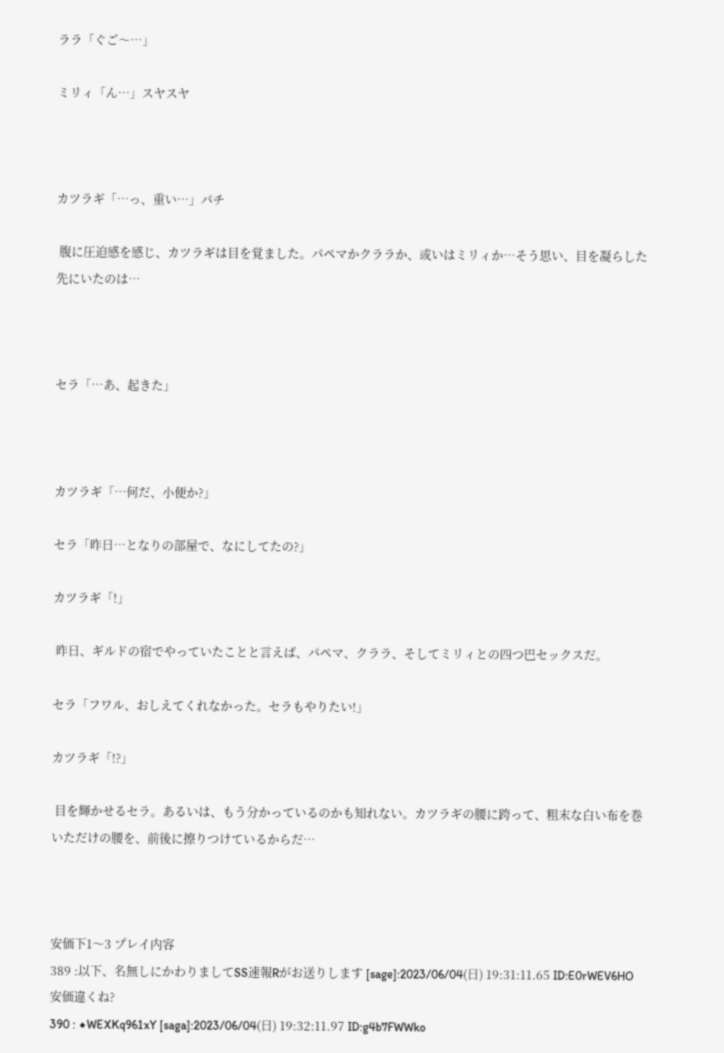ララ「ぐご〜…」

ミリィ「ん…」スヤスヤ



カツラギ「…っ、重い…」パチ

 腹に圧迫感を感じ、カツラギは目を覚ました。パペマかクララか、或いはミリィか…そう思い、目を凝らした先にいたのは…



セラ「…あ、起きた」



カツラギ「…何だ、小便か?」

セラ「昨日…となりの部屋で、なにしてたの?」

カツラギ「!」

 昨日、ギルドの宿でやっていたことと言えば、パペマ、クララ、そしてミリィとの四つ巴セックスだ。

セラ「フワル、おしえてくれなかった。セラもやりたい!」

カツラギ「!?」

 目を輝かせるセラ。あるいは、もう分かっているのかも知れない。カツラギの腰に跨って、粗末な白い布を巻いただけの腰を、前後に擦りつけているからだ…



安価下1〜3 プレイ内容
389 :以下、名無しにかわりましてSS速報Rがお送りします [sage]:2023/06/04(日) 19:31:11.65 ID:E0rWEV6HO
安価違くね?
390 : ◆WEXKq961xY [saga]:2023/06/04(日) 19:32:11.97 ID:g4b7FWWko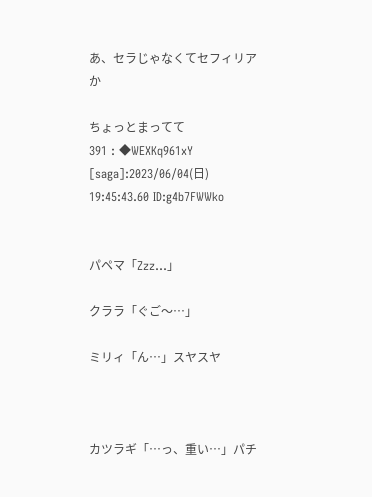あ、セラじゃなくてセフィリアか

ちょっとまってて
391 : ◆WEXKq961xY [saga]:2023/06/04(日) 19:45:43.60 ID:g4b7FWWko


パペマ「Zzz…」

クララ「ぐご〜…」

ミリィ「ん…」スヤスヤ



カツラギ「…っ、重い…」パチ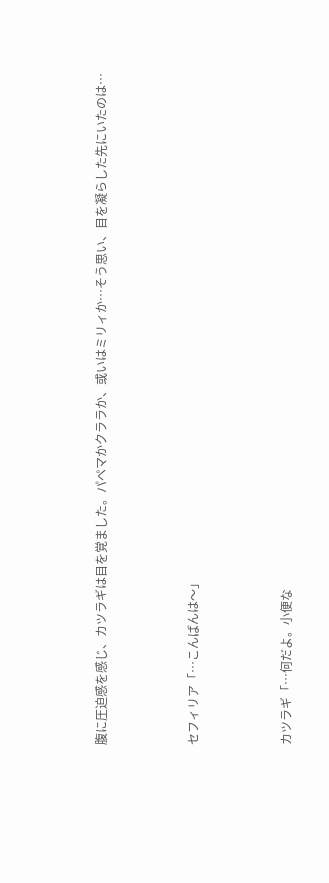腹に圧迫感を感じ、カツラギは目を覚ました。パペマかクララか、或いはミリィか…そう思い、目を凝らした先にいたのは…



セフィリア「…こんばんは〜」



カツラギ「…何だよ。小便な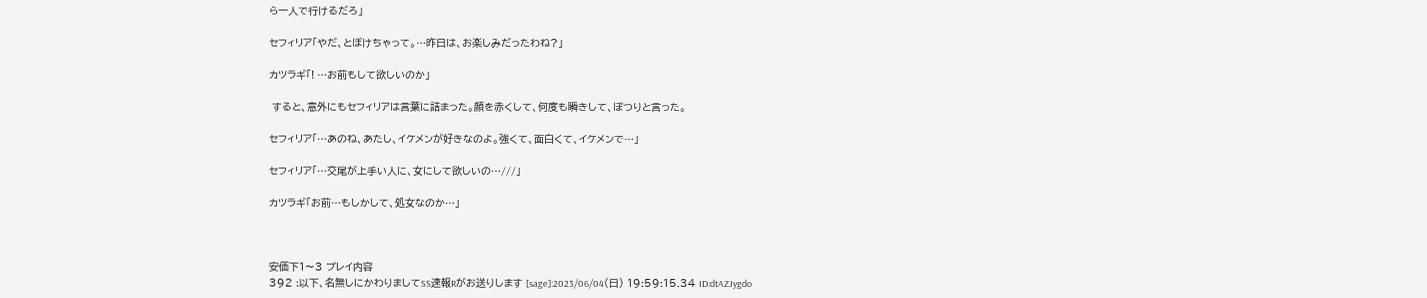ら一人で行けるだろ」

セフィリア「やだ、とぼけちゃって。…昨日は、お楽しみだったわね?」

カツラギ「! …お前もして欲しいのか」

 すると、意外にもセフィリアは言葉に詰まった。顔を赤くして、何度も瞬きして、ぽつりと言った。

セフィリア「…あのね、あたし、イケメンが好きなのよ。強くて、面白くて、イケメンで…」

セフィリア「…交尾が上手い人に、女にして欲しいの…///」

カツラギ「お前…もしかして、処女なのか…」



安価下1〜3 プレイ内容
392 :以下、名無しにかわりましてSS速報Rがお送りします [sage]:2023/06/04(日) 19:59:15.34 ID:dtAZJygdo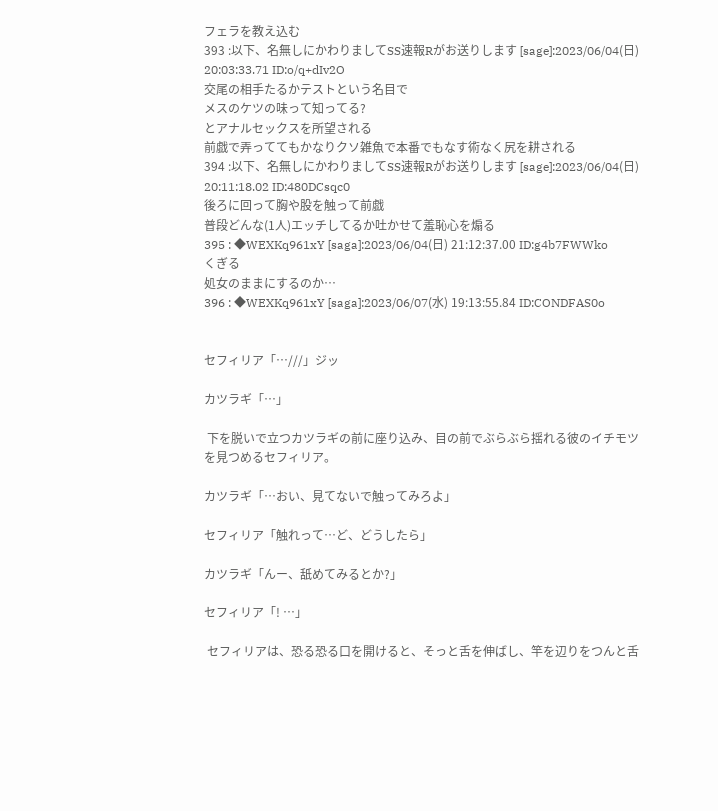フェラを教え込む
393 :以下、名無しにかわりましてSS速報Rがお送りします [sage]:2023/06/04(日) 20:03:33.71 ID:o/q+dIv2O
交尾の相手たるかテストという名目で
メスのケツの味って知ってる?
とアナルセックスを所望される
前戯で弄っててもかなりクソ雑魚で本番でもなす術なく尻を耕される
394 :以下、名無しにかわりましてSS速報Rがお送りします [sage]:2023/06/04(日) 20:11:18.02 ID:480DCsqc0
後ろに回って胸や股を触って前戯
普段どんな(1人)エッチしてるか吐かせて羞恥心を煽る
395 : ◆WEXKq961xY [saga]:2023/06/04(日) 21:12:37.00 ID:g4b7FWWko
くぎる
処女のままにするのか…
396 : ◆WEXKq961xY [saga]:2023/06/07(水) 19:13:55.84 ID:CONDFAS0o


セフィリア「…///」ジッ

カツラギ「…」

 下を脱いで立つカツラギの前に座り込み、目の前でぶらぶら揺れる彼のイチモツを見つめるセフィリア。

カツラギ「…おい、見てないで触ってみろよ」

セフィリア「触れって…ど、どうしたら」

カツラギ「んー、舐めてみるとか?」

セフィリア「! …」

 セフィリアは、恐る恐る口を開けると、そっと舌を伸ばし、竿を辺りをつんと舌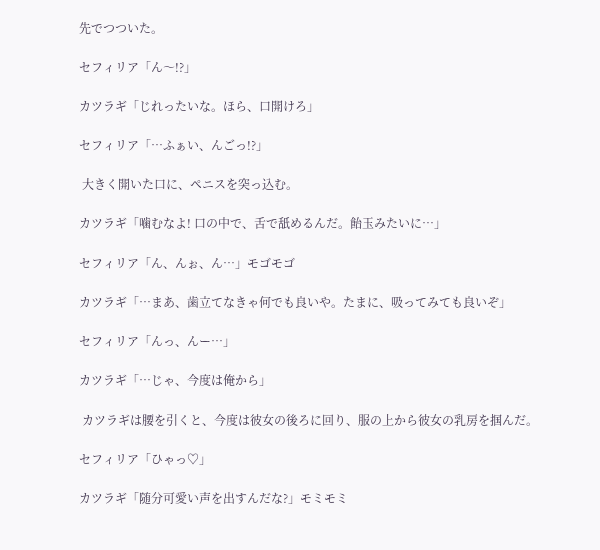先でつついた。

セフィリア「ん〜!?」

カツラギ「じれったいな。ほら、口開けろ」

セフィリア「…ふぁい、んごっ!?」

 大きく開いた口に、ペニスを突っ込む。

カツラギ「噛むなよ! 口の中で、舌で舐めるんだ。飴玉みたいに…」

セフィリア「ん、んぉ、ん…」モゴモゴ

カツラギ「…まあ、歯立てなきゃ何でも良いや。たまに、吸ってみても良いぞ」

セフィリア「んっ、んー…」

カツラギ「…じゃ、今度は俺から」

 カツラギは腰を引くと、今度は彼女の後ろに回り、服の上から彼女の乳房を掴んだ。

セフィリア「ひゃっ♡」

カツラギ「随分可愛い声を出すんだな?」モミモミ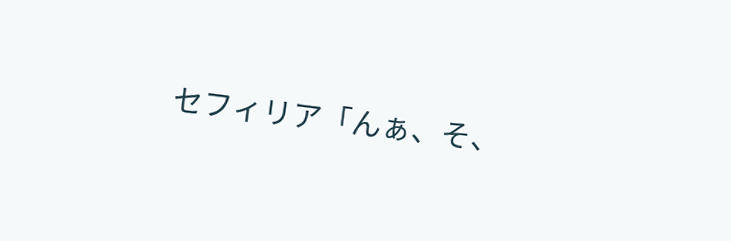セフィリア「んぁ、そ、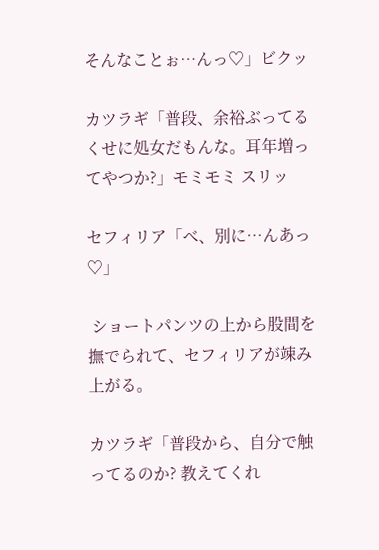そんなことぉ…んっ♡」ビクッ

カツラギ「普段、余裕ぶってるくせに処女だもんな。耳年増ってやつか?」モミモミ スリッ

セフィリア「べ、別に…んあっ♡」

 ショートパンツの上から股間を撫でられて、セフィリアが竦み上がる。

カツラギ「普段から、自分で触ってるのか? 教えてくれ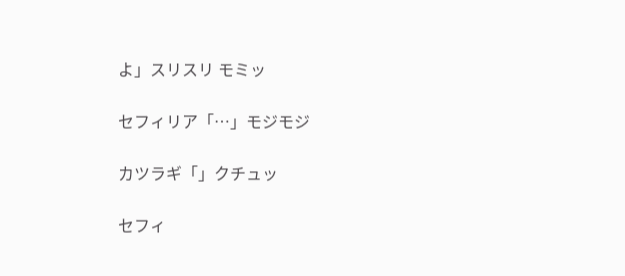よ」スリスリ モミッ

セフィリア「…」モジモジ

カツラギ「」クチュッ

セフィ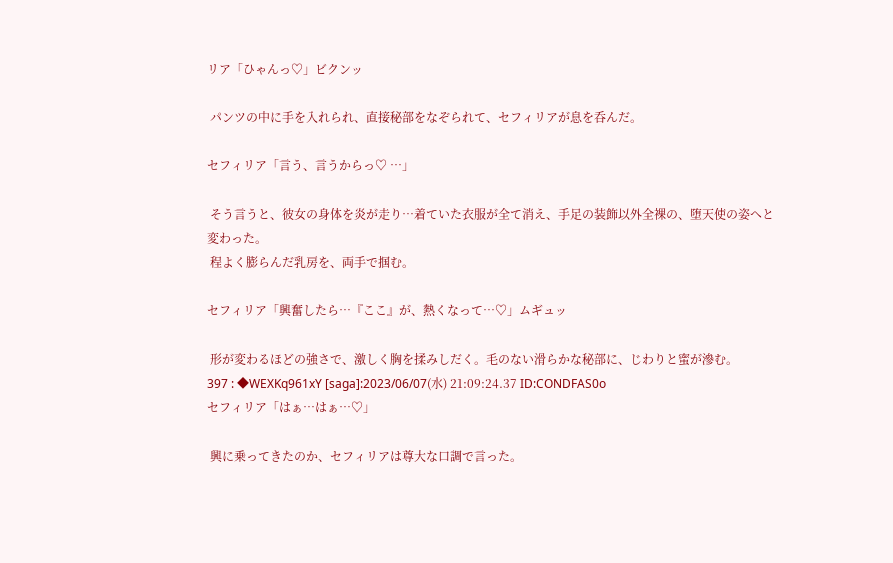リア「ひゃんっ♡」ビクンッ

 パンツの中に手を入れられ、直接秘部をなぞられて、セフィリアが息を呑んだ。

セフィリア「言う、言うからっ♡ …」

 そう言うと、彼女の身体を炎が走り…着ていた衣服が全て消え、手足の装飾以外全裸の、堕天使の姿へと変わった。
 程よく膨らんだ乳房を、両手で掴む。

セフィリア「興奮したら…『ここ』が、熱くなって…♡」ムギュッ

 形が変わるほどの強さで、激しく胸を揉みしだく。毛のない滑らかな秘部に、じわりと蜜が滲む。
397 : ◆WEXKq961xY [saga]:2023/06/07(水) 21:09:24.37 ID:CONDFAS0o
セフィリア「はぁ…はぁ…♡」

 興に乗ってきたのか、セフィリアは尊大な口調で言った。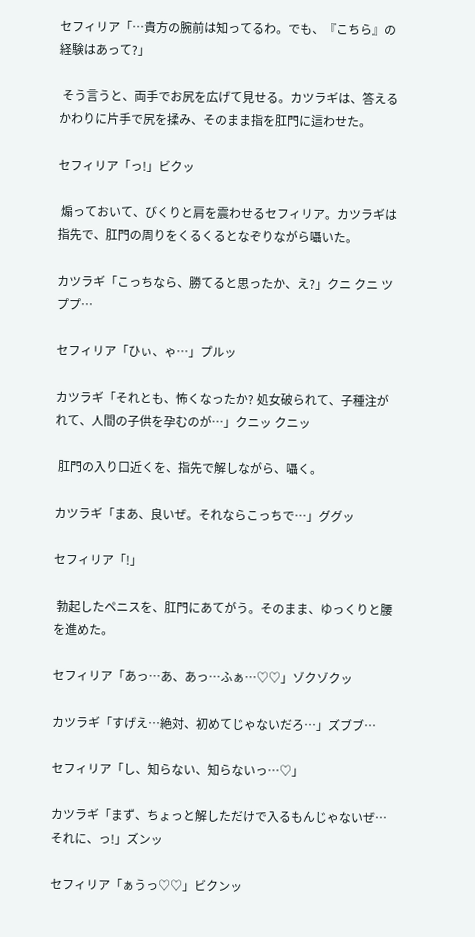セフィリア「…貴方の腕前は知ってるわ。でも、『こちら』の経験はあって?」

 そう言うと、両手でお尻を広げて見せる。カツラギは、答えるかわりに片手で尻を揉み、そのまま指を肛門に這わせた。

セフィリア「っ!」ビクッ

 煽っておいて、びくりと肩を震わせるセフィリア。カツラギは指先で、肛門の周りをくるくるとなぞりながら囁いた。

カツラギ「こっちなら、勝てると思ったか、え?」クニ クニ ツププ…

セフィリア「ひぃ、ゃ…」プルッ

カツラギ「それとも、怖くなったか? 処女破られて、子種注がれて、人間の子供を孕むのが…」クニッ クニッ

 肛門の入り口近くを、指先で解しながら、囁く。

カツラギ「まあ、良いぜ。それならこっちで…」ググッ

セフィリア「!」

 勃起したペニスを、肛門にあてがう。そのまま、ゆっくりと腰を進めた。

セフィリア「あっ…あ、あっ…ふぁ…♡♡」ゾクゾクッ

カツラギ「すげえ…絶対、初めてじゃないだろ…」ズブブ…

セフィリア「し、知らない、知らないっ…♡」

カツラギ「まず、ちょっと解しただけで入るもんじゃないぜ…それに、っ!」ズンッ

セフィリア「ぁうっ♡♡」ビクンッ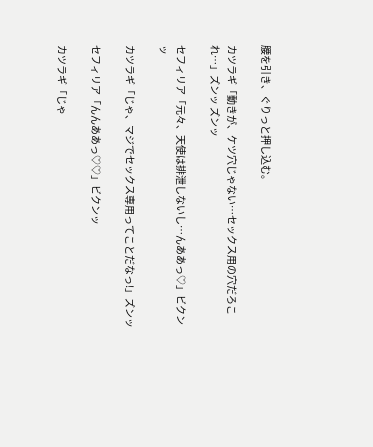腰を引き、ぐりっと押し込む。

カツラギ「動きが、ケツ穴じゃない…セックス用の穴だろこれ…」ズンッ ズンッ

セフィリア「元々、天使は排泄しないし…んああっ♡」ビクンッ

カツラギ「じゃ、マジでセックス専用ってことだなっ!」ズンッ

セフィリア「んんああっ♡♡」ビクンッ

カツラギ「じゃ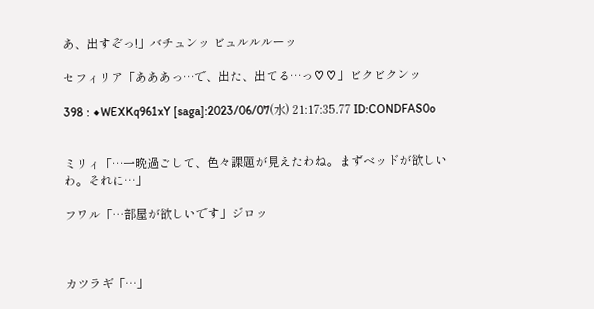あ、出すぞっ!」バチュンッ ビュルルルーッ

セフィリア「あああっ…で、出た、出てる…っ♡♡」ビクビクンッ

398 : ◆WEXKq961xY [saga]:2023/06/07(水) 21:17:35.77 ID:CONDFAS0o


ミリィ「…一晩過ごして、色々課題が見えたわね。まずベッドが欲しいわ。それに…」

フワル「…部屋が欲しいです」ジロッ



カツラギ「…」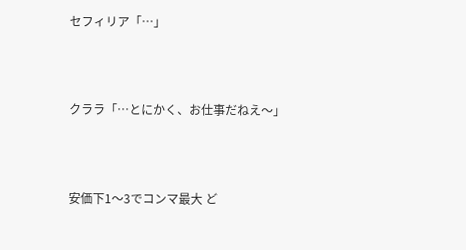セフィリア「…」



クララ「…とにかく、お仕事だねえ〜」



安価下1〜3でコンマ最大 ど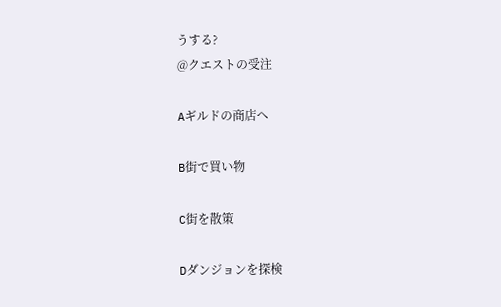うする?
@クエストの受注

Aギルドの商店へ

B街で買い物

C街を散策

Dダンジョンを探検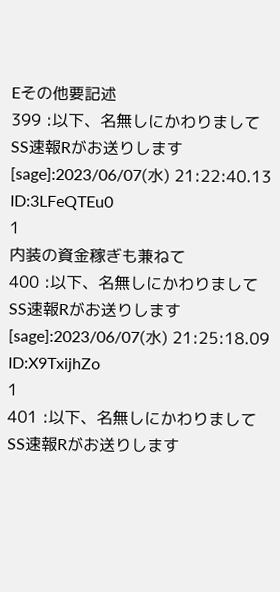Eその他要記述
399 :以下、名無しにかわりましてSS速報Rがお送りします [sage]:2023/06/07(水) 21:22:40.13 ID:3LFeQTEu0
1
内装の資金稼ぎも兼ねて
400 :以下、名無しにかわりましてSS速報Rがお送りします [sage]:2023/06/07(水) 21:25:18.09 ID:X9TxijhZo
1
401 :以下、名無しにかわりましてSS速報Rがお送りします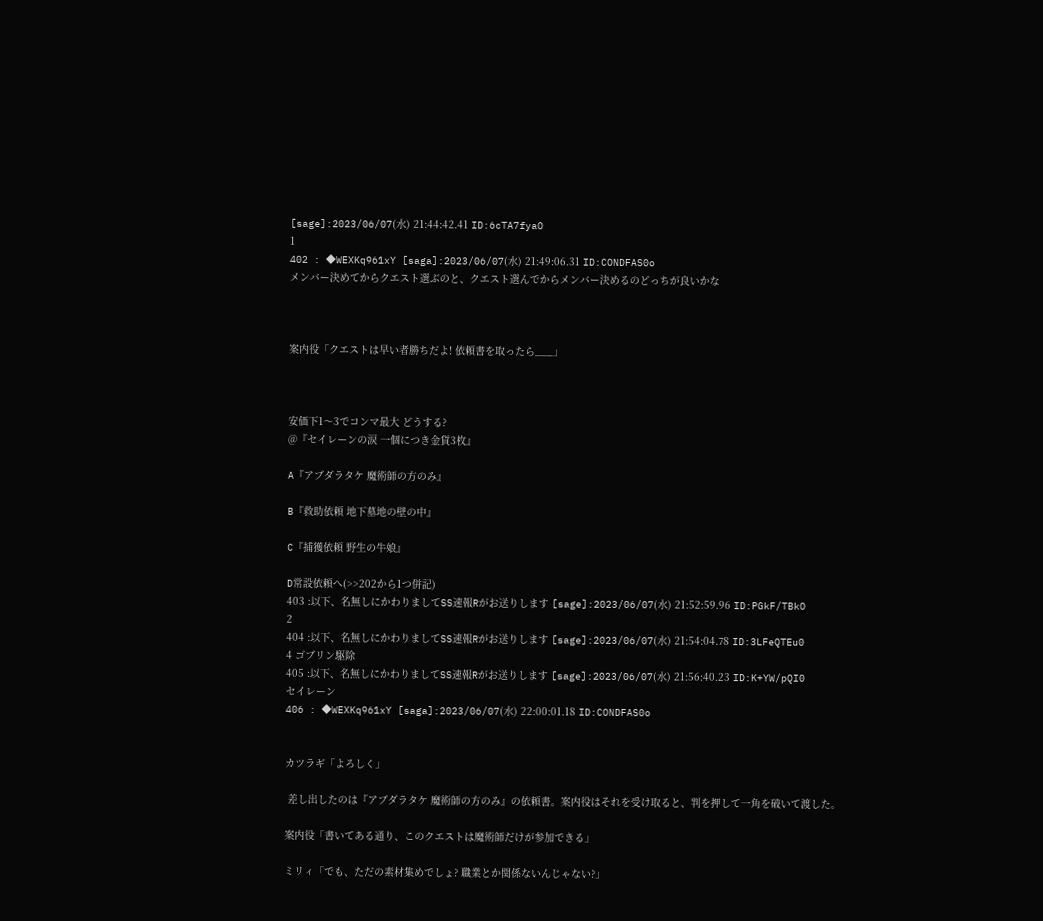[sage]:2023/06/07(水) 21:44:42.41 ID:6cTA7fyaO
1
402 : ◆WEXKq961xY [saga]:2023/06/07(水) 21:49:06.31 ID:CONDFAS0o
メンバー決めてからクエスト選ぶのと、クエスト選んでからメンバー決めるのどっちが良いかな



案内役「クエストは早い者勝ちだよ! 依頼書を取ったら___」



安価下1〜3でコンマ最大 どうする?
@『セイレーンの涙 一個につき金貨3枚』

A『アブダラタケ 魔術師の方のみ』

B『救助依頼 地下墓地の壁の中』

C『捕獲依頼 野生の牛娘』

D常設依頼へ(>>202から1つ併記)
403 :以下、名無しにかわりましてSS速報Rがお送りします [sage]:2023/06/07(水) 21:52:59.96 ID:PGkF/TBkO
2
404 :以下、名無しにかわりましてSS速報Rがお送りします [sage]:2023/06/07(水) 21:54:04.78 ID:3LFeQTEu0
4 ゴブリン駆除
405 :以下、名無しにかわりましてSS速報Rがお送りします [sage]:2023/06/07(水) 21:56:40.23 ID:K+YW/pQI0
セイレーン
406 : ◆WEXKq961xY [saga]:2023/06/07(水) 22:00:01.18 ID:CONDFAS0o


カツラギ「よろしく」

 差し出したのは『アブダラタケ 魔術師の方のみ』の依頼書。案内役はそれを受け取ると、判を押して一角を破いて渡した。

案内役「書いてある通り、このクエストは魔術師だけが参加できる」

ミリィ「でも、ただの素材集めでしょ? 職業とか関係ないんじゃない?」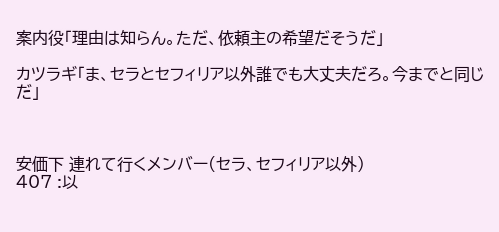案内役「理由は知らん。ただ、依頼主の希望だそうだ」

カツラギ「ま、セラとセフィリア以外誰でも大丈夫だろ。今までと同じだ」



安価下 連れて行くメンバー(セラ、セフィリア以外)
407 :以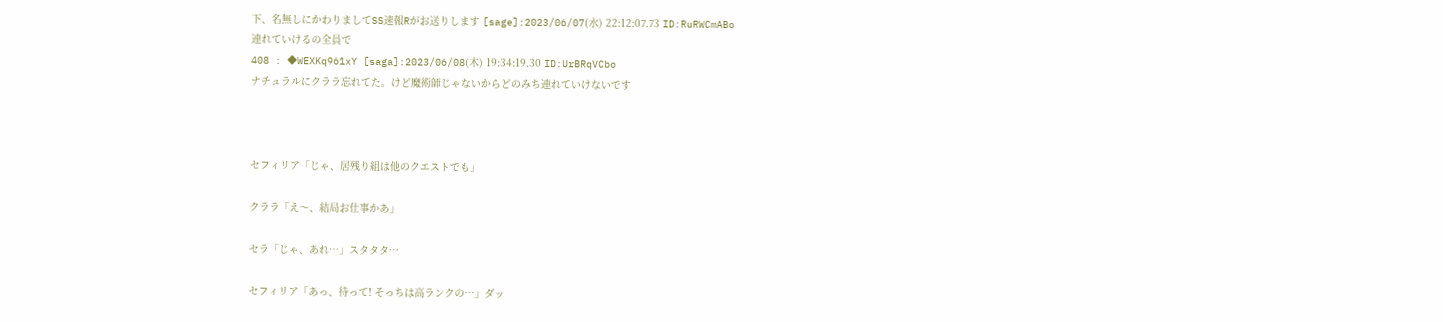下、名無しにかわりましてSS速報Rがお送りします [sage]:2023/06/07(水) 22:12:07.73 ID:RuRWCmABo
連れていけるの全員で
408 : ◆WEXKq961xY [saga]:2023/06/08(木) 19:34:19.30 ID:UrBRqVCbo
ナチュラルにクララ忘れてた。けど魔術師じゃないからどのみち連れていけないです



セフィリア「じゃ、居残り組は他のクエストでも」

クララ「え〜、結局お仕事かあ」

セラ「じゃ、あれ…」スタタタ…

セフィリア「あっ、待って! そっちは高ランクの…」ダッ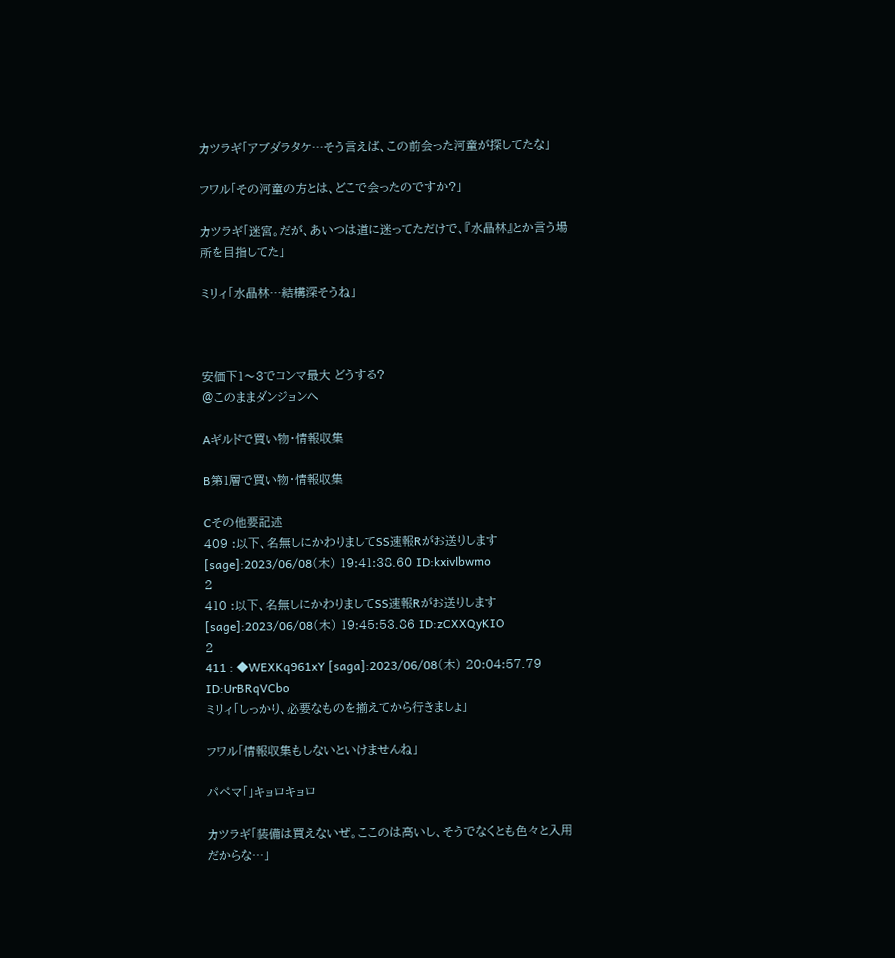カツラギ「アブダラタケ…そう言えば、この前会った河童が探してたな」

フワル「その河童の方とは、どこで会ったのですか?」

カツラギ「迷宮。だが、あいつは道に迷ってただけで、『水晶林』とか言う場所を目指してた」

ミリィ「水晶林…結構深そうね」



安価下1〜3でコンマ最大 どうする?
@このままダンジョンへ

Aギルドで買い物・情報収集

B第1層で買い物・情報収集

Cその他要記述
409 :以下、名無しにかわりましてSS速報Rがお送りします [sage]:2023/06/08(木) 19:41:38.60 ID:kxivlbwmo
2
410 :以下、名無しにかわりましてSS速報Rがお送りします [sage]:2023/06/08(木) 19:45:53.86 ID:zCXXQyKIO
2
411 : ◆WEXKq961xY [saga]:2023/06/08(木) 20:04:57.79 ID:UrBRqVCbo
ミリィ「しっかり、必要なものを揃えてから行きましょ」

フワル「情報収集もしないといけませんね」

パペマ「」キョロキョロ

カツラギ「装備は買えないぜ。ここのは高いし、そうでなくとも色々と入用だからな…」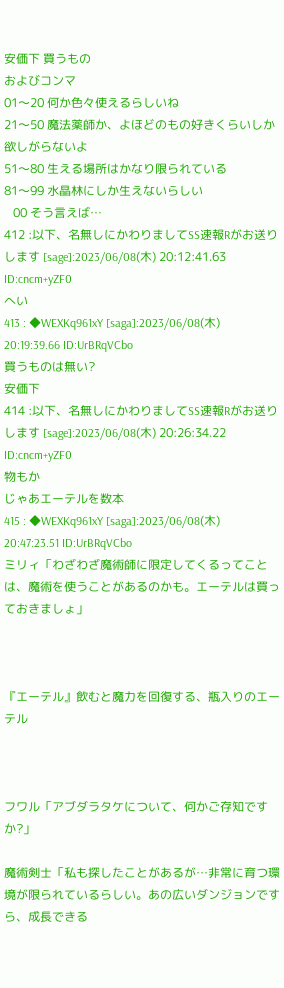安価下 買うもの
およびコンマ
01〜20 何か色々使えるらしいね
21〜50 魔法薬師か、よほどのもの好きくらいしか欲しがらないよ
51〜80 生える場所はかなり限られている
81〜99 水晶林にしか生えないらしい
   00 そう言えば…
412 :以下、名無しにかわりましてSS速報Rがお送りします [sage]:2023/06/08(木) 20:12:41.63 ID:cncm+yZF0
へい
413 : ◆WEXKq961xY [saga]:2023/06/08(木) 20:19:39.66 ID:UrBRqVCbo
買うものは無い?
安価下
414 :以下、名無しにかわりましてSS速報Rがお送りします [sage]:2023/06/08(木) 20:26:34.22 ID:cncm+yZF0
物もか
じゃあエーテルを数本
415 : ◆WEXKq961xY [saga]:2023/06/08(木) 20:47:23.51 ID:UrBRqVCbo
ミリィ「わざわざ魔術師に限定してくるってことは、魔術を使うことがあるのかも。エーテルは買っておきましょ」



『エーテル』飲むと魔力を回復する、瓶入りのエーテル



フワル「アブダラタケについて、何かご存知ですか?」

魔術剣士「私も探したことがあるが…非常に育つ環境が限られているらしい。あの広いダンジョンですら、成長できる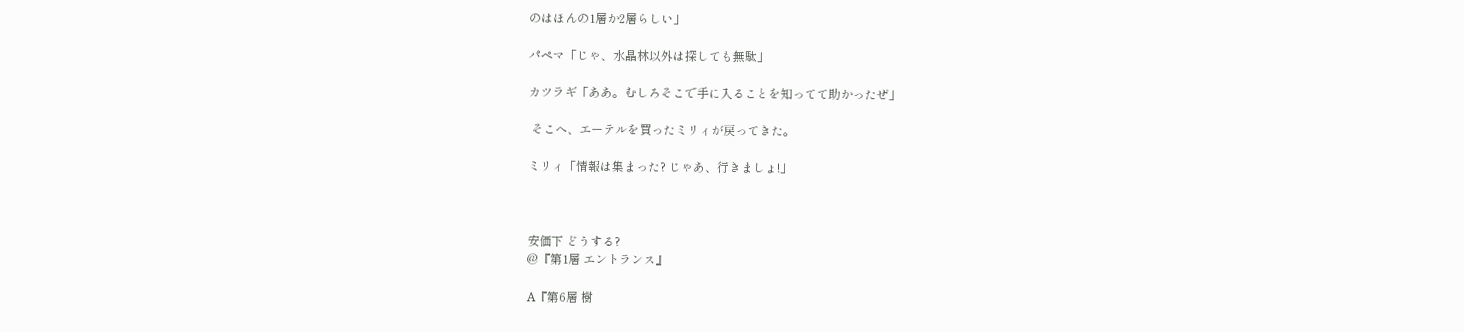のはほんの1層か2層らしい」

パペマ「じゃ、水晶林以外は探しても無駄」

カツラギ「ああ。むしろそこで手に入ることを知ってて助かったぜ」

 そこへ、エーテルを買ったミリィが戻ってきた。

ミリィ「情報は集まった? じゃあ、行きましょ!」



安価下 どうする?
@『第1層 エントランス』

A『第6層 樹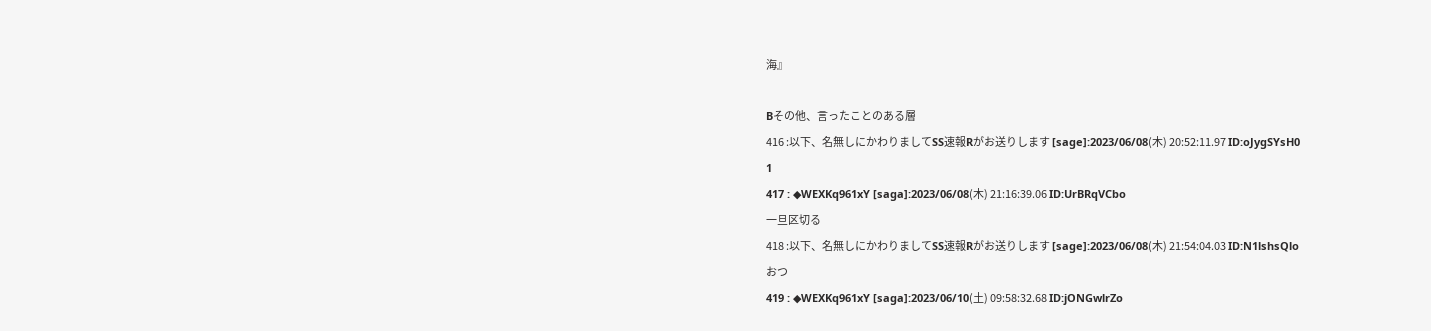海』

Bその他、言ったことのある層
416 :以下、名無しにかわりましてSS速報Rがお送りします [sage]:2023/06/08(木) 20:52:11.97 ID:oJygSYsH0
1
417 : ◆WEXKq961xY [saga]:2023/06/08(木) 21:16:39.06 ID:UrBRqVCbo
一旦区切る
418 :以下、名無しにかわりましてSS速報Rがお送りします [sage]:2023/06/08(木) 21:54:04.03 ID:N1lshsQlo
おつ
419 : ◆WEXKq961xY [saga]:2023/06/10(土) 09:58:32.68 ID:jONGwlrZo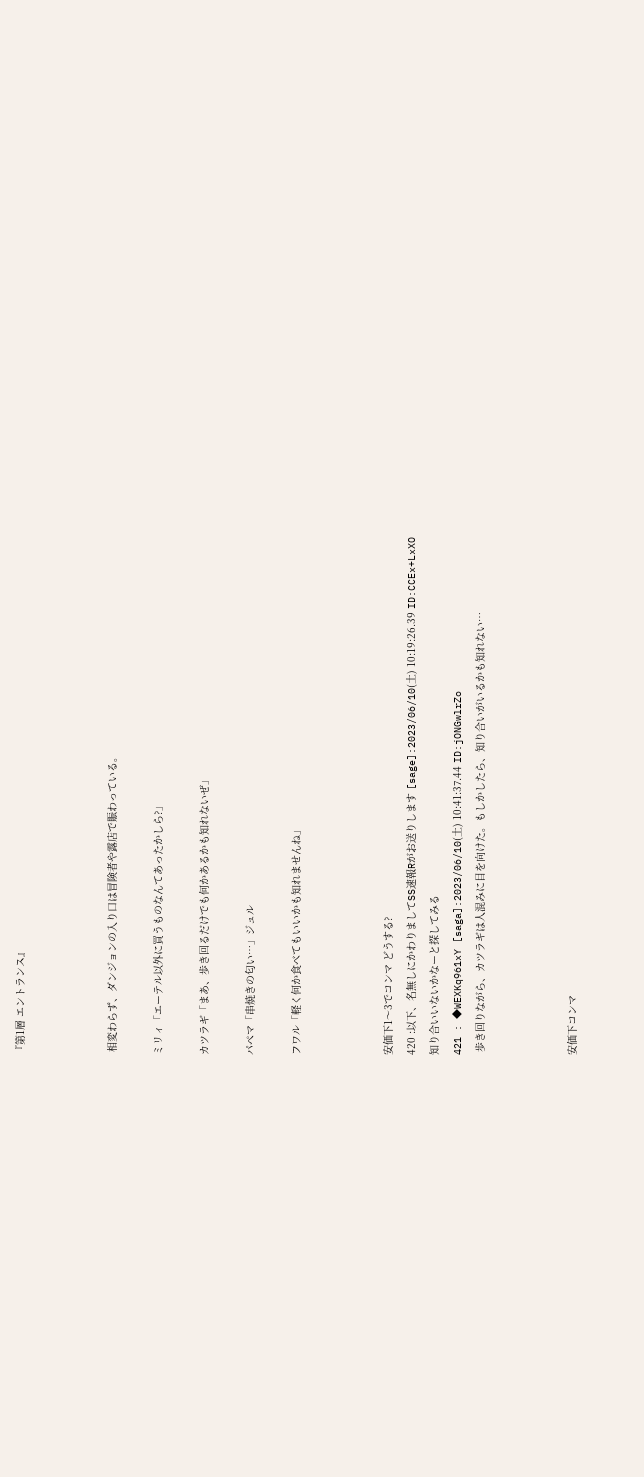『第1層 エントランス』



 相変わらず、ダンジョンの入り口は冒険者や露店で賑わっている。

ミリィ「エーテル以外に買うものなんてあったかしら?」

カツラギ「まあ、歩き回るだけでも何かあるかも知れないぜ」

パペマ「串焼きの匂い…」ジュル

フワル「軽く何か食べてもいいかも知れませんね」



安価下1〜3でコンマ どうする?
420 :以下、名無しにかわりましてSS速報Rがお送りします [sage]:2023/06/10(土) 10:19:26.39 ID:CCEx+LxXO
知り合いいないかなーと探してみる
421 : ◆WEXKq961xY [saga]:2023/06/10(土) 10:41:37.44 ID:jONGwlrZo
 歩き回りながら、カツラギは人混みに目を向けた。もしかしたら、知り合いがいるかも知れない…



安価下コンマ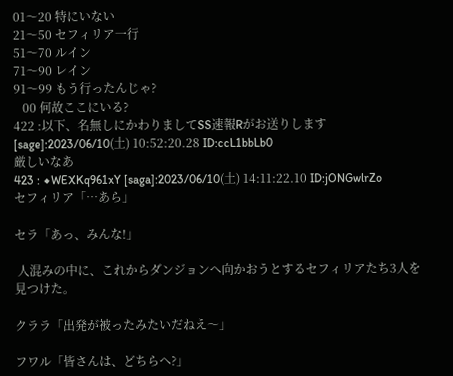01〜20 特にいない
21〜50 セフィリア一行
51〜70 ルイン
71〜90 レイン
91〜99 もう行ったんじゃ?
   00 何故ここにいる?
422 :以下、名無しにかわりましてSS速報Rがお送りします [sage]:2023/06/10(土) 10:52:20.28 ID:ccL1bbLb0
厳しいなあ
423 : ◆WEXKq961xY [saga]:2023/06/10(土) 14:11:22.10 ID:jONGwlrZo
セフィリア「…あら」

セラ「あっ、みんな!」

 人混みの中に、これからダンジョンへ向かおうとするセフィリアたち3人を見つけた。

クララ「出発が被ったみたいだねえ〜」

フワル「皆さんは、どちらへ?」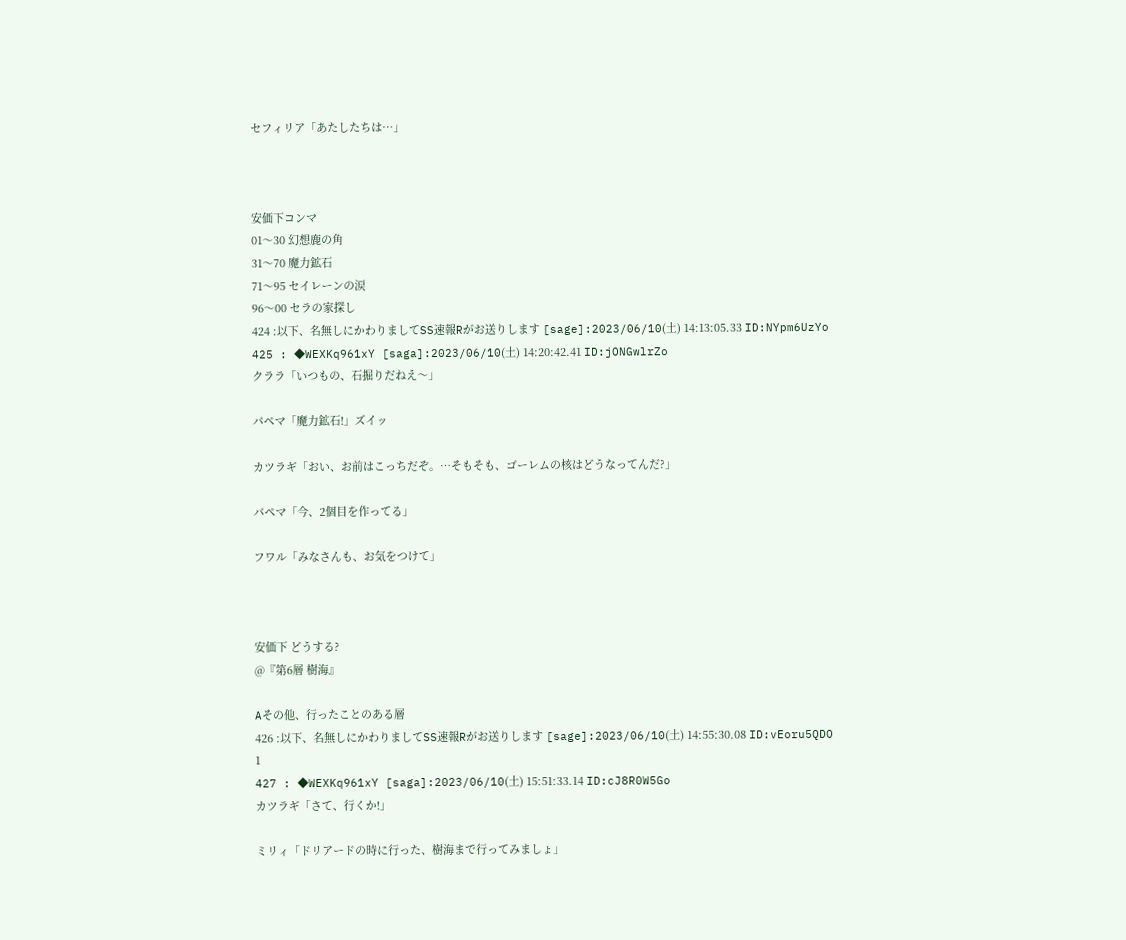セフィリア「あたしたちは…」



安価下コンマ
01〜30 幻想鹿の角
31〜70 魔力鉱石
71〜95 セイレーンの涙
96〜00 セラの家探し
424 :以下、名無しにかわりましてSS速報Rがお送りします [sage]:2023/06/10(土) 14:13:05.33 ID:NYpm6UzYo
425 : ◆WEXKq961xY [saga]:2023/06/10(土) 14:20:42.41 ID:jONGwlrZo
クララ「いつもの、石掘りだねえ〜」

パペマ「魔力鉱石!」ズイッ

カツラギ「おい、お前はこっちだぞ。…そもそも、ゴーレムの核はどうなってんだ?」

パペマ「今、2個目を作ってる」

フワル「みなさんも、お気をつけて」



安価下 どうする?
@『第6層 樹海』

Aその他、行ったことのある層
426 :以下、名無しにかわりましてSS速報Rがお送りします [sage]:2023/06/10(土) 14:55:30.08 ID:vEoru5QDO
1
427 : ◆WEXKq961xY [saga]:2023/06/10(土) 15:51:33.14 ID:cJ8R0W5Go
カツラギ「さて、行くか!」

ミリィ「ドリアードの時に行った、樹海まで行ってみましょ」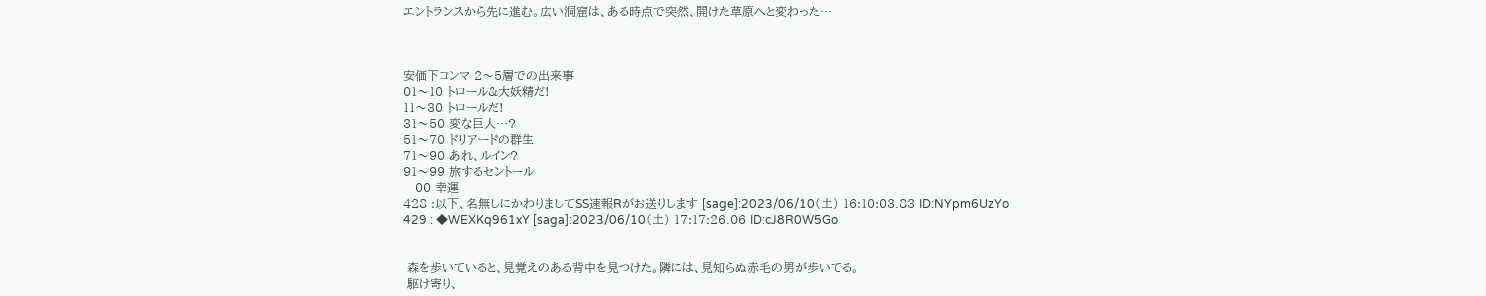エントランスから先に進む。広い洞窟は、ある時点で突然、開けた草原へと変わった…



安価下コンマ 2〜5層での出来事
01〜10 トロール&大妖精だ!
11〜30 トロールだ!
31〜50 変な巨人…?
51〜70 ドリアードの群生
71〜90 あれ、ルイン?
91〜99 旅するセントール
   00 幸運
428 :以下、名無しにかわりましてSS速報Rがお送りします [sage]:2023/06/10(土) 16:10:03.83 ID:NYpm6UzYo
429 : ◆WEXKq961xY [saga]:2023/06/10(土) 17:17:26.06 ID:cJ8R0W5Go


 森を歩いていると、見覚えのある背中を見つけた。隣には、見知らぬ赤毛の男が歩いてる。
 駆け寄り、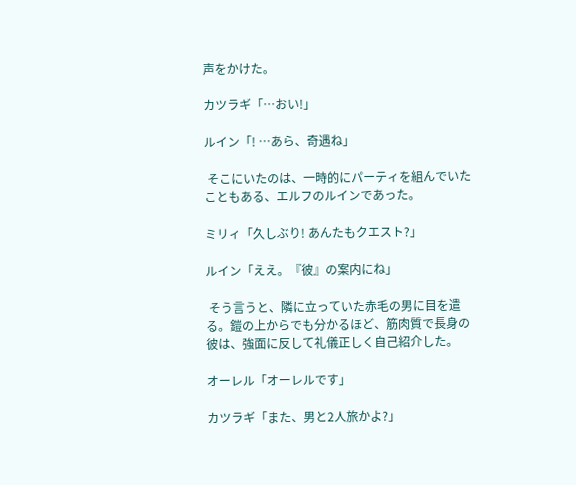声をかけた。

カツラギ「…おい!」

ルイン「! …あら、奇遇ね」

 そこにいたのは、一時的にパーティを組んでいたこともある、エルフのルインであった。

ミリィ「久しぶり! あんたもクエスト?」

ルイン「ええ。『彼』の案内にね」

 そう言うと、隣に立っていた赤毛の男に目を遣る。鎧の上からでも分かるほど、筋肉質で長身の彼は、強面に反して礼儀正しく自己紹介した。

オーレル「オーレルです」

カツラギ「また、男と2人旅かよ?」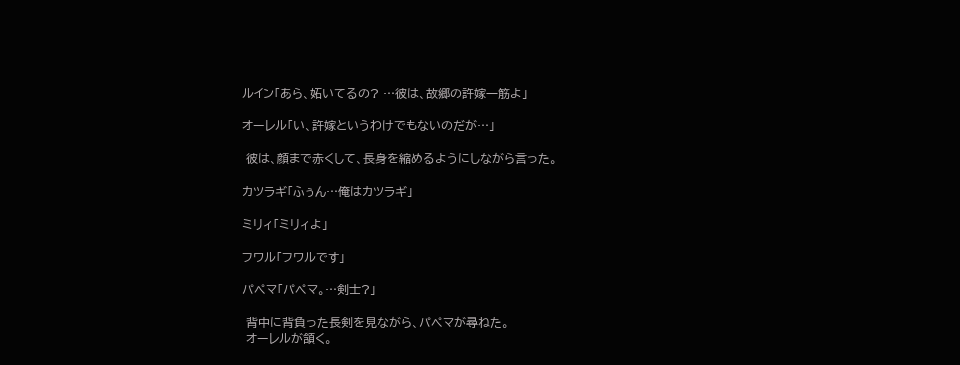ルイン「あら、妬いてるの? …彼は、故郷の許嫁一筋よ」

オーレル「い、許嫁というわけでもないのだが…」

 彼は、顔まで赤くして、長身を縮めるようにしながら言った。

カツラギ「ふぅん…俺はカツラギ」

ミリィ「ミリィよ」

フワル「フワルです」

パペマ「パペマ。…剣士?」

 背中に背負った長剣を見ながら、パペマが尋ねた。
 オーレルが頷く。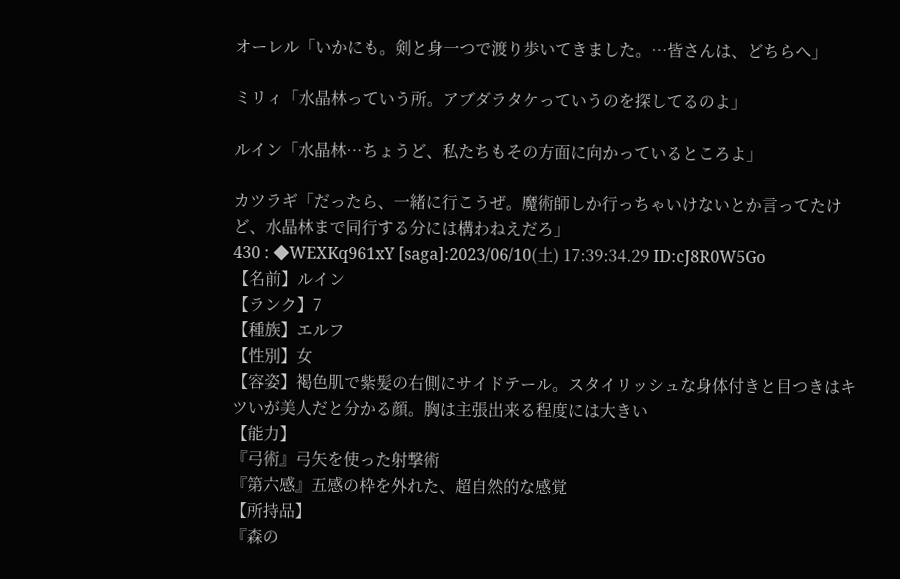オーレル「いかにも。剣と身一つで渡り歩いてきました。…皆さんは、どちらへ」

ミリィ「水晶林っていう所。アブダラタケっていうのを探してるのよ」

ルイン「水晶林…ちょうど、私たちもその方面に向かっているところよ」

カツラギ「だったら、一緒に行こうぜ。魔術師しか行っちゃいけないとか言ってたけど、水晶林まで同行する分には構わねえだろ」
430 : ◆WEXKq961xY [saga]:2023/06/10(土) 17:39:34.29 ID:cJ8R0W5Go
【名前】ルイン
【ランク】7
【種族】エルフ
【性別】女
【容姿】褐色肌で紫髪の右側にサイドテール。スタイリッシュな身体付きと目つきはキツいが美人だと分かる顔。胸は主張出来る程度には大きい
【能力】
『弓術』弓矢を使った射撃術
『第六感』五感の枠を外れた、超自然的な感覚
【所持品】
『森の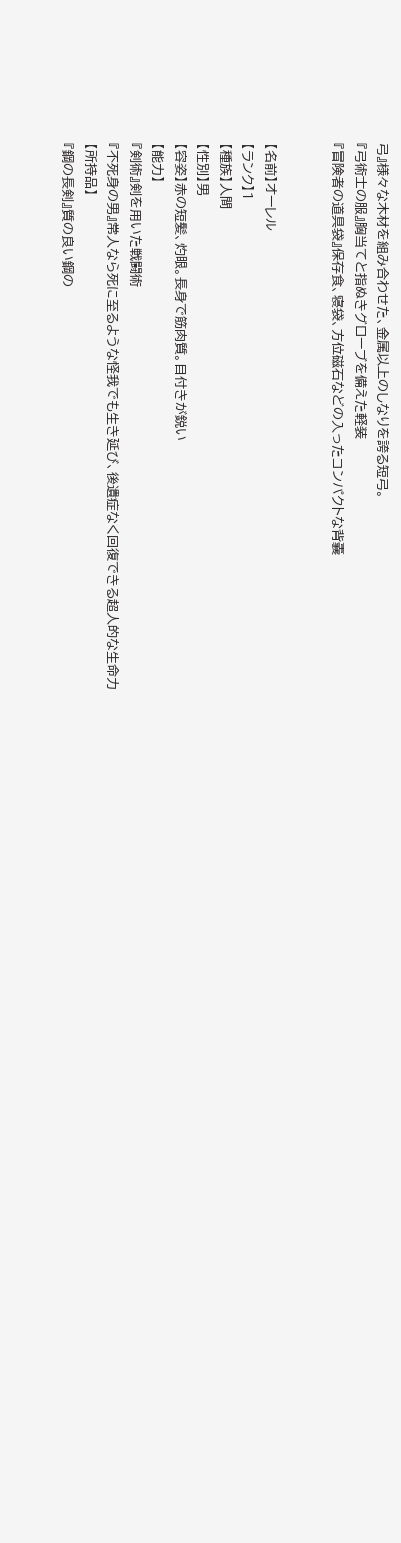弓』様々な木材を組み合わせた、金属以上のしなりを誇る短弓。
『弓術士の服』胸当てと指ぬきグローブを備えた軽装
『冒険者の道具袋』保存食、寝袋、方位磁石などの入ったコンパクトな背嚢


【名前】オーレル
【ランク】1
【種族】人間
【性別】男
【容姿】赤の短髪、灼眼。長身で筋肉質。目付きが鋭い
【能力】
『剣術』剣を用いた戦闘術
『不死身の男』常人なら死に至るような怪我でも生き延び、後遺症なく回復できる超人的な生命力
【所持品】
『鋼の長剣』質の良い鋼の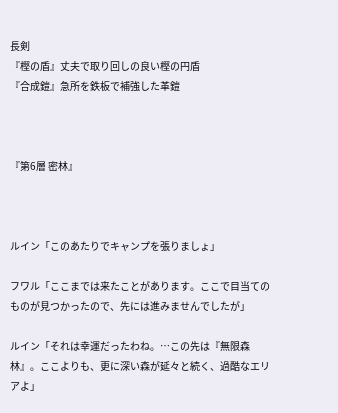長剣
『樫の盾』丈夫で取り回しの良い樫の円盾
『合成鎧』急所を鉄板で補強した革鎧



『第6層 密林』



ルイン「このあたりでキャンプを張りましょ」

フワル「ここまでは来たことがあります。ここで目当てのものが見つかったので、先には進みませんでしたが」

ルイン「それは幸運だったわね。…この先は『無限森林』。ここよりも、更に深い森が延々と続く、過酷なエリアよ」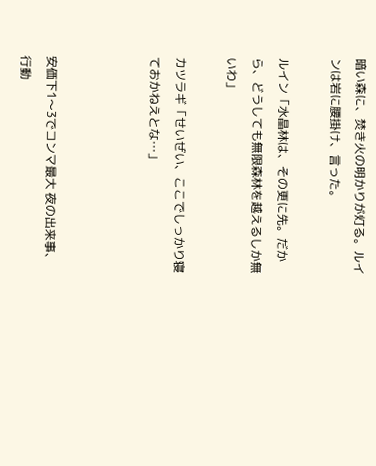暗い森に、焚き火の明かりが灯る。ルインは岩に腰掛け、言った。

ルイン「水晶林は、その更に先。だから、どうしても無限森林を越えるしか無いわ」

カツラギ「せいぜい、ここでしっかり寝ておかねえとな…」



安価下1〜3でコンマ最大 夜の出来事、行動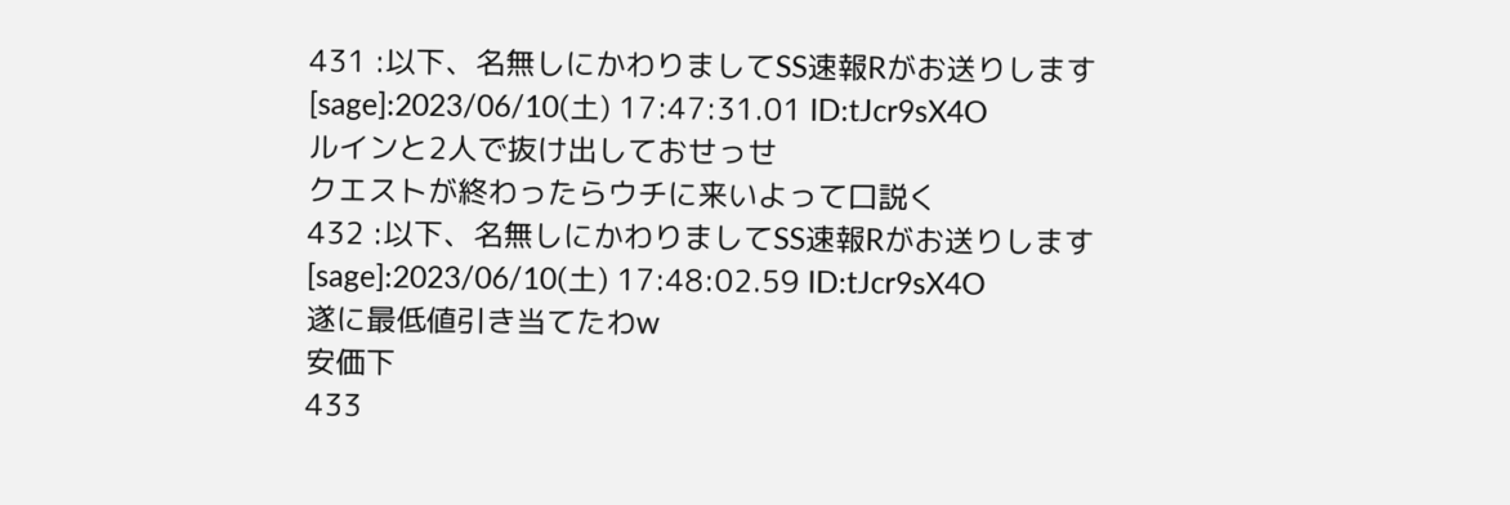431 :以下、名無しにかわりましてSS速報Rがお送りします [sage]:2023/06/10(土) 17:47:31.01 ID:tJcr9sX4O
ルインと2人で抜け出しておせっせ
クエストが終わったらウチに来いよって口説く
432 :以下、名無しにかわりましてSS速報Rがお送りします [sage]:2023/06/10(土) 17:48:02.59 ID:tJcr9sX4O
遂に最低値引き当てたわw
安価下
433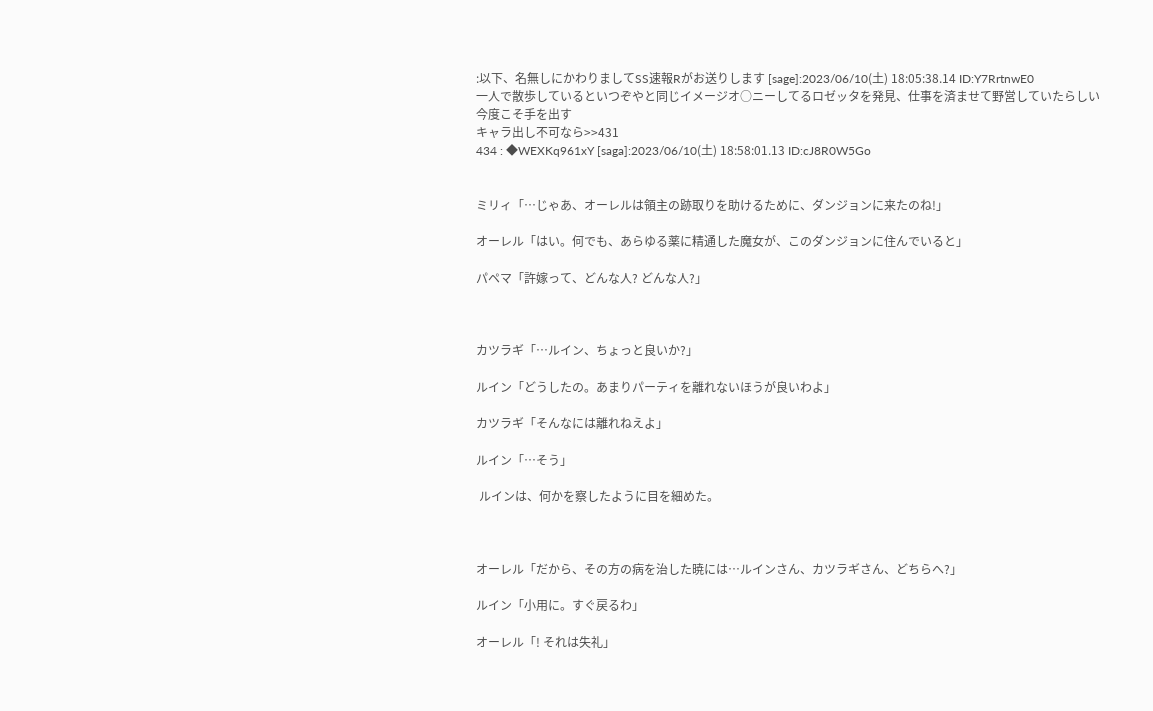:以下、名無しにかわりましてSS速報Rがお送りします [sage]:2023/06/10(土) 18:05:38.14 ID:Y7RrtnwE0
一人で散歩しているといつぞやと同じイメージオ○ニーしてるロゼッタを発見、仕事を済ませて野営していたらしい
今度こそ手を出す
キャラ出し不可なら>>431
434 : ◆WEXKq961xY [saga]:2023/06/10(土) 18:58:01.13 ID:cJ8R0W5Go


ミリィ「…じゃあ、オーレルは領主の跡取りを助けるために、ダンジョンに来たのね!」

オーレル「はい。何でも、あらゆる薬に精通した魔女が、このダンジョンに住んでいると」

パペマ「許嫁って、どんな人? どんな人?」



カツラギ「…ルイン、ちょっと良いか?」

ルイン「どうしたの。あまりパーティを離れないほうが良いわよ」

カツラギ「そんなには離れねえよ」

ルイン「…そう」

 ルインは、何かを察したように目を細めた。



オーレル「だから、その方の病を治した暁には…ルインさん、カツラギさん、どちらへ?」

ルイン「小用に。すぐ戻るわ」

オーレル「! それは失礼」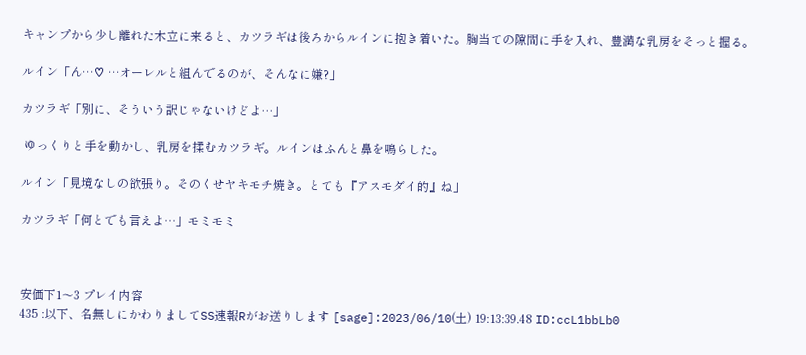キャンプから少し離れた木立に来ると、カツラギは後ろからルインに抱き着いた。胸当ての隙間に手を入れ、豊満な乳房をそっと握る。

ルイン「ん…♡ …オーレルと組んでるのが、そんなに嫌?」

カツラギ「別に、そういう訳じゃないけどよ…」

 ゆっくりと手を動かし、乳房を揉むカツラギ。ルインはふんと鼻を鳴らした。

ルイン「見境なしの欲張り。そのくせヤキモチ焼き。とても『アスモダイ的』ね」

カツラギ「何とでも言えよ…」モミモミ



安価下1〜3 プレイ内容
435 :以下、名無しにかわりましてSS速報Rがお送りします [sage]:2023/06/10(土) 19:13:39.48 ID:ccL1bbLb0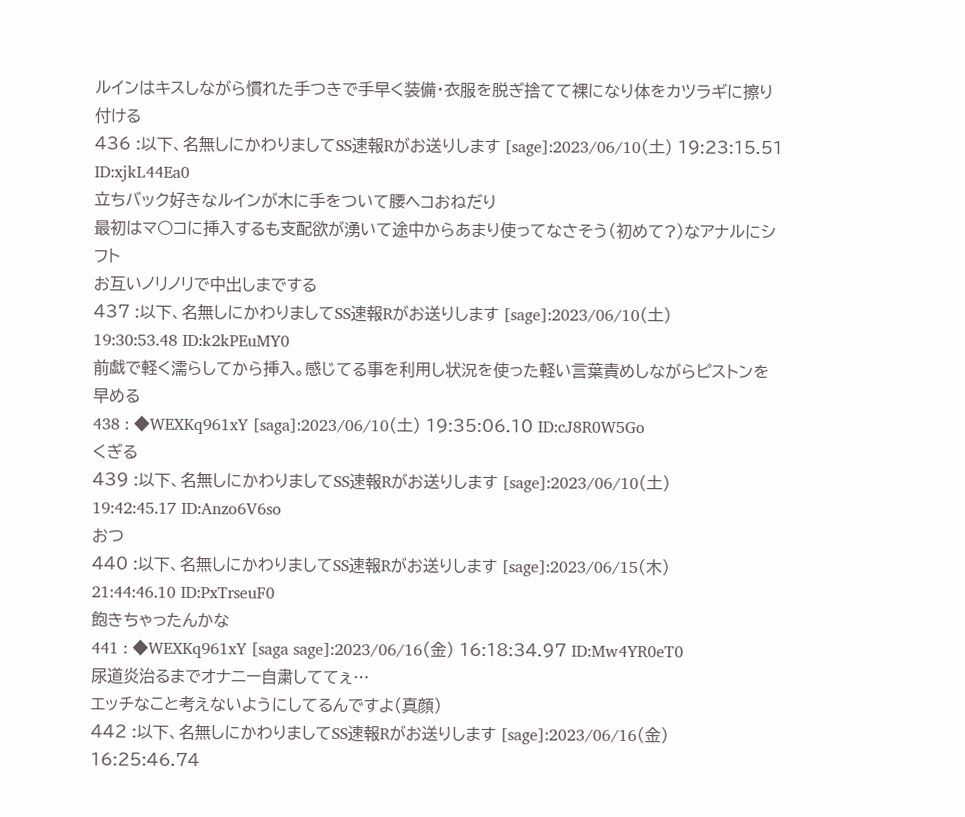ルインはキスしながら慣れた手つきで手早く装備・衣服を脱ぎ捨てて裸になり体をカツラギに擦り付ける
436 :以下、名無しにかわりましてSS速報Rがお送りします [sage]:2023/06/10(土) 19:23:15.51 ID:xjkL44Ea0
立ちバック好きなルインが木に手をついて腰ヘコおねだり
最初はマ○コに挿入するも支配欲が湧いて途中からあまり使ってなさそう(初めて?)なアナルにシフト
お互いノリノリで中出しまでする
437 :以下、名無しにかわりましてSS速報Rがお送りします [sage]:2023/06/10(土) 19:30:53.48 ID:k2kPEuMY0
前戯で軽く濡らしてから挿入。感じてる事を利用し状況を使った軽い言葉責めしながらピストンを早める
438 : ◆WEXKq961xY [saga]:2023/06/10(土) 19:35:06.10 ID:cJ8R0W5Go
くぎる
439 :以下、名無しにかわりましてSS速報Rがお送りします [sage]:2023/06/10(土) 19:42:45.17 ID:Anzo6V6so
おつ
440 :以下、名無しにかわりましてSS速報Rがお送りします [sage]:2023/06/15(木) 21:44:46.10 ID:PxTrseuF0
飽きちゃったんかな
441 : ◆WEXKq961xY [saga sage]:2023/06/16(金) 16:18:34.97 ID:Mw4YR0eT0
尿道炎治るまでオナニー自粛しててぇ…
エッチなこと考えないようにしてるんですよ(真顔)
442 :以下、名無しにかわりましてSS速報Rがお送りします [sage]:2023/06/16(金) 16:25:46.74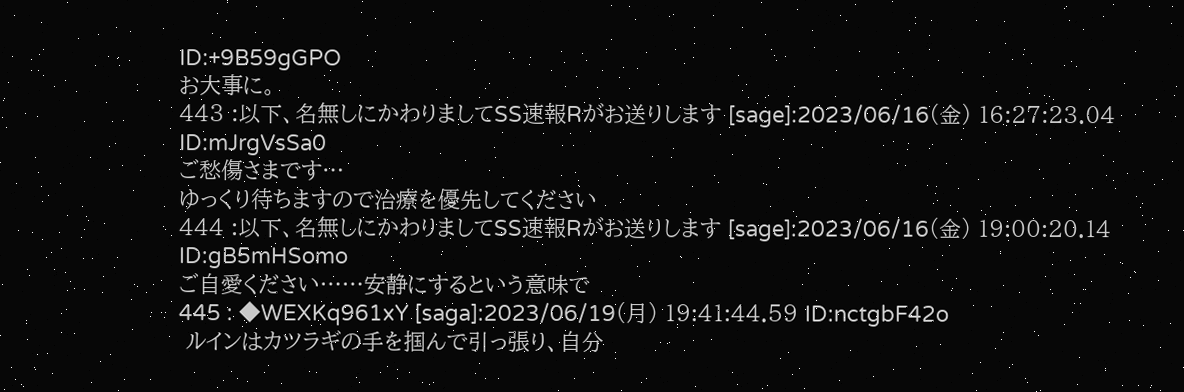ID:+9B59gGPO
お大事に。
443 :以下、名無しにかわりましてSS速報Rがお送りします [sage]:2023/06/16(金) 16:27:23.04 ID:mJrgVsSa0
ご愁傷さまです…
ゆっくり待ちますので治療を優先してください
444 :以下、名無しにかわりましてSS速報Rがお送りします [sage]:2023/06/16(金) 19:00:20.14 ID:gB5mHSomo
ご自愛ください……安静にするという意味で
445 : ◆WEXKq961xY [saga]:2023/06/19(月) 19:41:44.59 ID:nctgbF42o
 ルインはカツラギの手を掴んで引っ張り、自分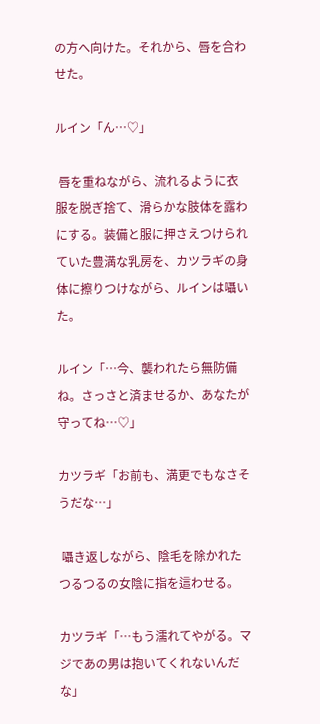の方へ向けた。それから、唇を合わせた。

ルイン「ん…♡」

 唇を重ねながら、流れるように衣服を脱ぎ捨て、滑らかな肢体を露わにする。装備と服に押さえつけられていた豊満な乳房を、カツラギの身体に擦りつけながら、ルインは囁いた。

ルイン「…今、襲われたら無防備ね。さっさと済ませるか、あなたが守ってね…♡」

カツラギ「お前も、満更でもなさそうだな…」

 囁き返しながら、陰毛を除かれたつるつるの女陰に指を這わせる。

カツラギ「…もう濡れてやがる。マジであの男は抱いてくれないんだな」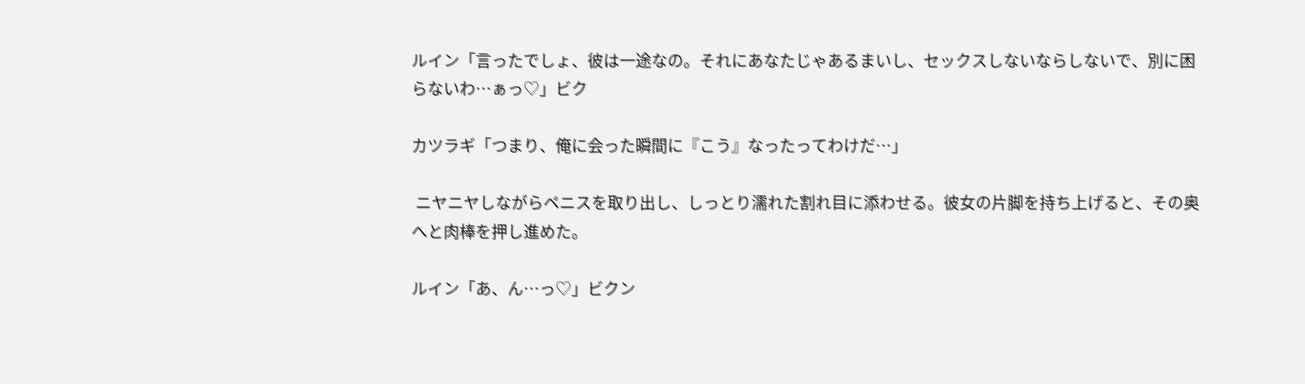ルイン「言ったでしょ、彼は一途なの。それにあなたじゃあるまいし、セックスしないならしないで、別に困らないわ…ぁっ♡」ビク

カツラギ「つまり、俺に会った瞬間に『こう』なったってわけだ…」

 ニヤニヤしながらペニスを取り出し、しっとり濡れた割れ目に添わせる。彼女の片脚を持ち上げると、その奥へと肉棒を押し進めた。

ルイン「あ、ん…っ♡」ビクン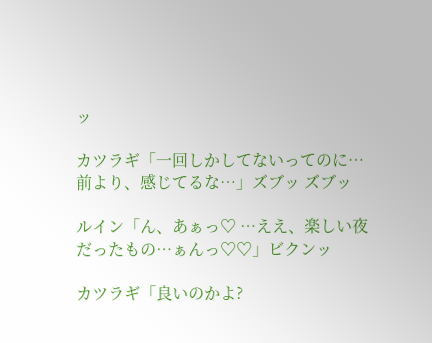ッ

カツラギ「一回しかしてないってのに…前より、感じてるな…」ズブッ ズブッ

ルイン「ん、あぁっ♡ …ええ、楽しい夜だったもの…ぁんっ♡♡」ビクンッ

カツラギ「良いのかよ?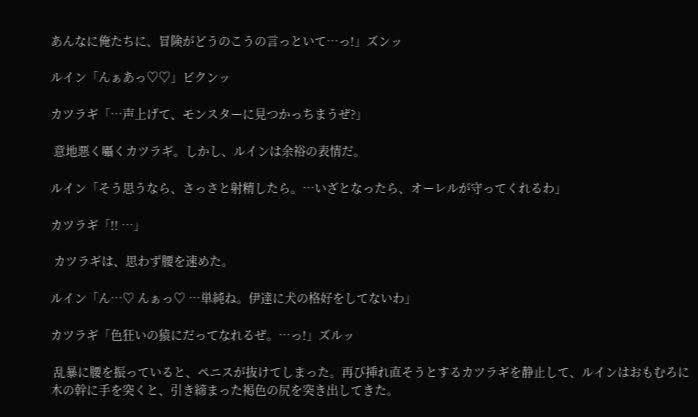あんなに俺たちに、冒険がどうのこうの言っといて…っ!」ズンッ

ルイン「んぁあっ♡♡」ビクンッ

カツラギ「…声上げて、モンスターに見つかっちまうぜ?」

 意地悪く囁くカツラギ。しかし、ルインは余裕の表情だ。

ルイン「そう思うなら、さっさと射精したら。…いざとなったら、オーレルが守ってくれるわ」

カツラギ「!! …」

 カツラギは、思わず腰を速めた。

ルイン「ん…♡ んぁっ♡ …単純ね。伊達に犬の格好をしてないわ」

カツラギ「色狂いの猿にだってなれるぜ。…っ!」ズルッ

 乱暴に腰を振っていると、ペニスが抜けてしまった。再び挿れ直そうとするカツラギを静止して、ルインはおもむろに木の幹に手を突くと、引き締まった褐色の尻を突き出してきた。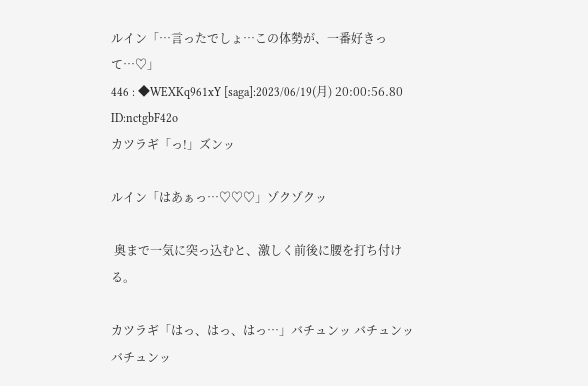ルイン「…言ったでしょ…この体勢が、一番好きって…♡」
446 : ◆WEXKq961xY [saga]:2023/06/19(月) 20:00:56.80 ID:nctgbF42o
カツラギ「っ!」ズンッ

ルイン「はあぁっ…♡♡♡」ゾクゾクッ

 奥まで一気に突っ込むと、激しく前後に腰を打ち付ける。

カツラギ「はっ、はっ、はっ…」バチュンッ バチュンッ バチュンッ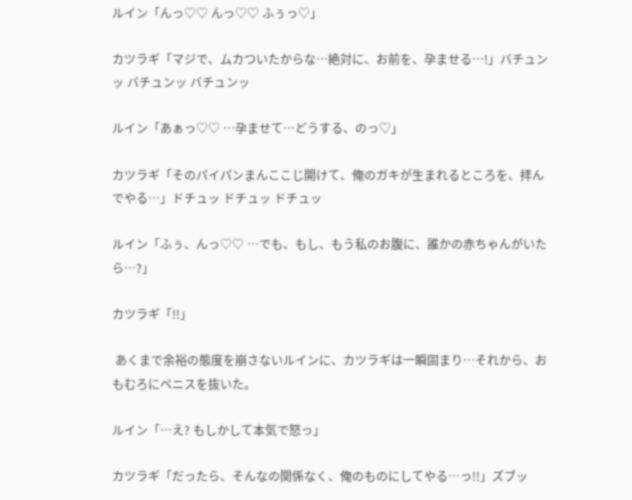ルイン「んっ♡♡ んっ♡♡ ふぅっ♡」

カツラギ「マジで、ムカついたからな…絶対に、お前を、孕ませる…!」バチュンッ バチュンッ バチュンッ

ルイン「あぁっ♡♡ …孕ませて…どうする、のっ♡」

カツラギ「そのパイパンまんここじ開けて、俺のガキが生まれるところを、拝んでやる…」ドチュッ ドチュッ ドチュッ

ルイン「ふぅ、んっ♡♡ …でも、もし、もう私のお腹に、誰かの赤ちゃんがいたら…?」

カツラギ「!!」

 あくまで余裕の態度を崩さないルインに、カツラギは一瞬固まり…それから、おもむろにペニスを抜いた。

ルイン「…え? もしかして本気で怒っ」

カツラギ「だったら、そんなの関係なく、俺のものにしてやる…っ!!」ズブッ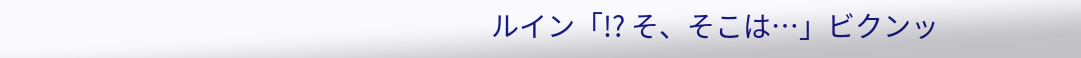ルイン「!? そ、そこは…」ビクンッ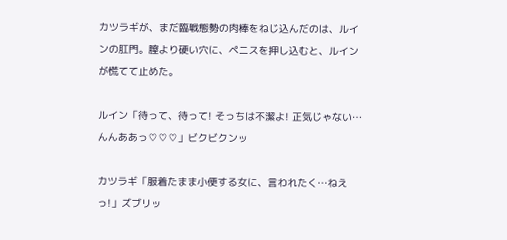カツラギが、まだ臨戦態勢の肉棒をねじ込んだのは、ルインの肛門。膣より硬い穴に、ペニスを押し込むと、ルインが慌てて止めた。

ルイン「待って、待って! そっちは不潔よ! 正気じゃない…んんああっ♡♡♡」ビクビクンッ

カツラギ「服着たまま小便する女に、言われたく…ねえっ!」ズブリッ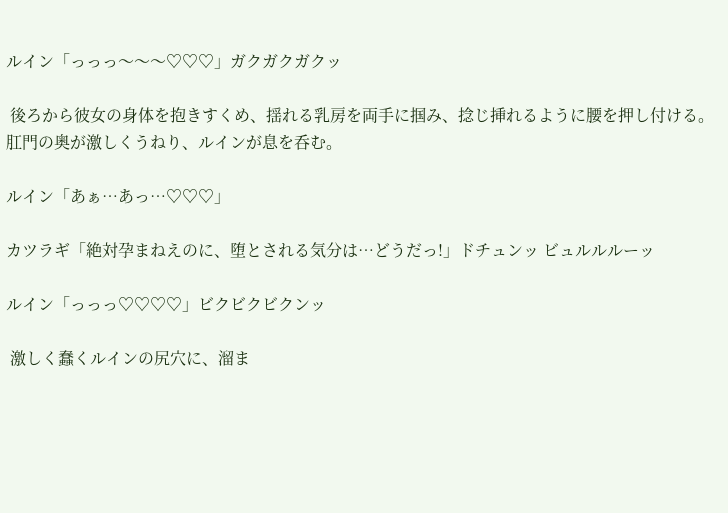ルイン「っっっ〜〜〜♡♡♡」ガクガクガクッ

 後ろから彼女の身体を抱きすくめ、揺れる乳房を両手に掴み、捻じ挿れるように腰を押し付ける。肛門の奥が激しくうねり、ルインが息を呑む。

ルイン「あぁ…あっ…♡♡♡」

カツラギ「絶対孕まねえのに、堕とされる気分は…どうだっ!」ドチュンッ ビュルルルーッ

ルイン「っっっ♡♡♡♡」ビクビクビクンッ

 激しく蠢くルインの尻穴に、溜ま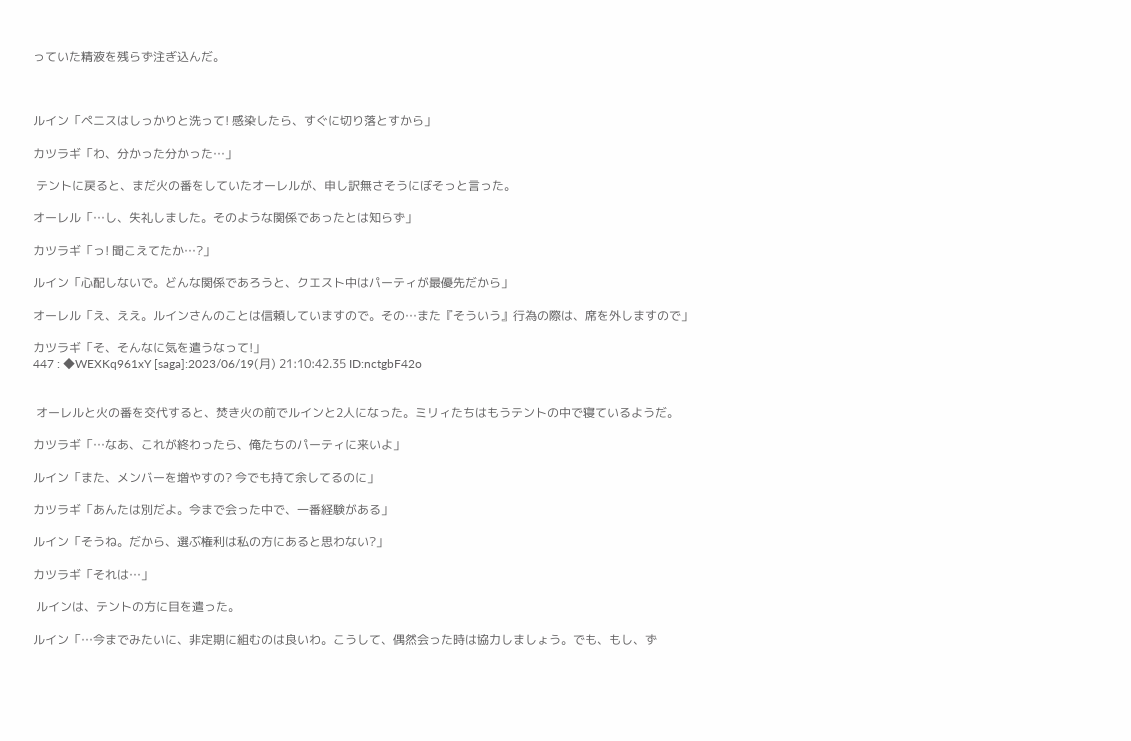っていた精液を残らず注ぎ込んだ。



ルイン「ペニスはしっかりと洗って! 感染したら、すぐに切り落とすから」

カツラギ「わ、分かった分かった…」

 テントに戻ると、まだ火の番をしていたオーレルが、申し訳無さそうにぼそっと言った。

オーレル「…し、失礼しました。そのような関係であったとは知らず」

カツラギ「っ! 聞こえてたか…?」

ルイン「心配しないで。どんな関係であろうと、クエスト中はパーティが最優先だから」

オーレル「え、ええ。ルインさんのことは信頼していますので。その…また『そういう』行為の際は、席を外しますので」

カツラギ「そ、そんなに気を遣うなって!」
447 : ◆WEXKq961xY [saga]:2023/06/19(月) 21:10:42.35 ID:nctgbF42o


 オーレルと火の番を交代すると、焚き火の前でルインと2人になった。ミリィたちはもうテントの中で寝ているようだ。

カツラギ「…なあ、これが終わったら、俺たちのパーティに来いよ」

ルイン「また、メンバーを増やすの? 今でも持て余してるのに」

カツラギ「あんたは別だよ。今まで会った中で、一番経験がある」

ルイン「そうね。だから、選ぶ権利は私の方にあると思わない?」

カツラギ「それは…」

 ルインは、テントの方に目を遣った。

ルイン「…今までみたいに、非定期に組むのは良いわ。こうして、偶然会った時は協力しましょう。でも、もし、ず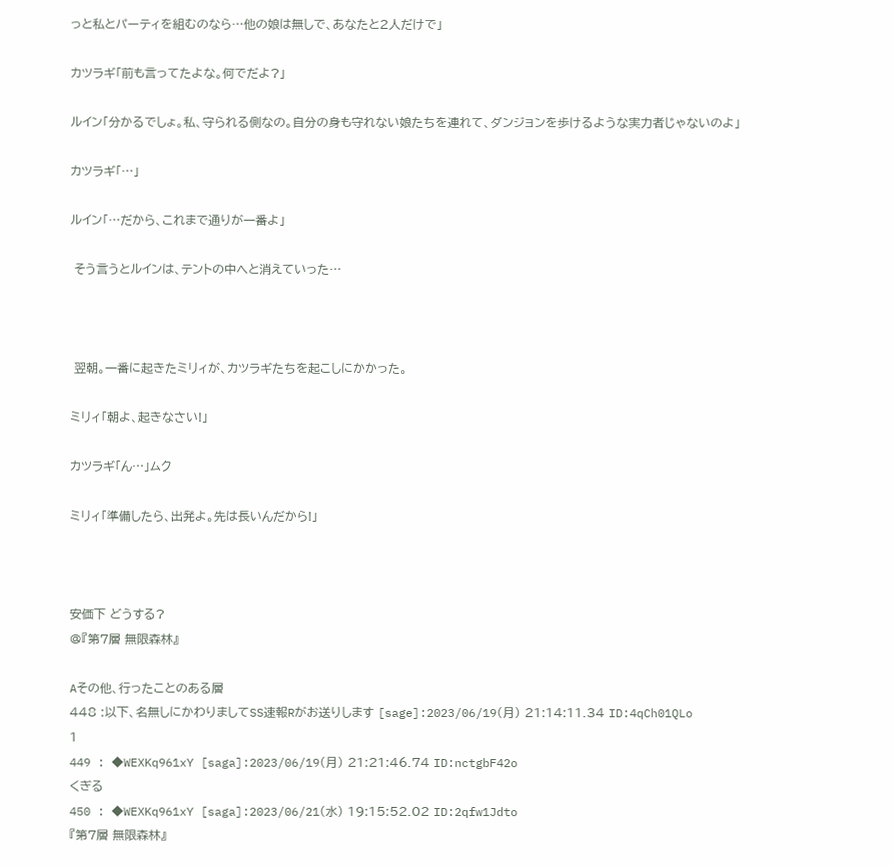っと私とパーティを組むのなら…他の娘は無しで、あなたと2人だけで」

カツラギ「前も言ってたよな。何でだよ?」

ルイン「分かるでしょ。私、守られる側なの。自分の身も守れない娘たちを連れて、ダンジョンを歩けるような実力者じゃないのよ」

カツラギ「…」

ルイン「…だから、これまで通りが一番よ」

 そう言うとルインは、テントの中へと消えていった…



 翌朝。一番に起きたミリィが、カツラギたちを起こしにかかった。

ミリィ「朝よ、起きなさい!」

カツラギ「ん…」ムク

ミリィ「準備したら、出発よ。先は長いんだから!」



安価下 どうする?
@『第7層 無限森林』

Aその他、行ったことのある層
448 :以下、名無しにかわりましてSS速報Rがお送りします [sage]:2023/06/19(月) 21:14:11.34 ID:4qCh01QLo
1
449 : ◆WEXKq961xY [saga]:2023/06/19(月) 21:21:46.74 ID:nctgbF42o
くぎる
450 : ◆WEXKq961xY [saga]:2023/06/21(水) 19:15:52.02 ID:2qfw1Jdto
『第7層 無限森林』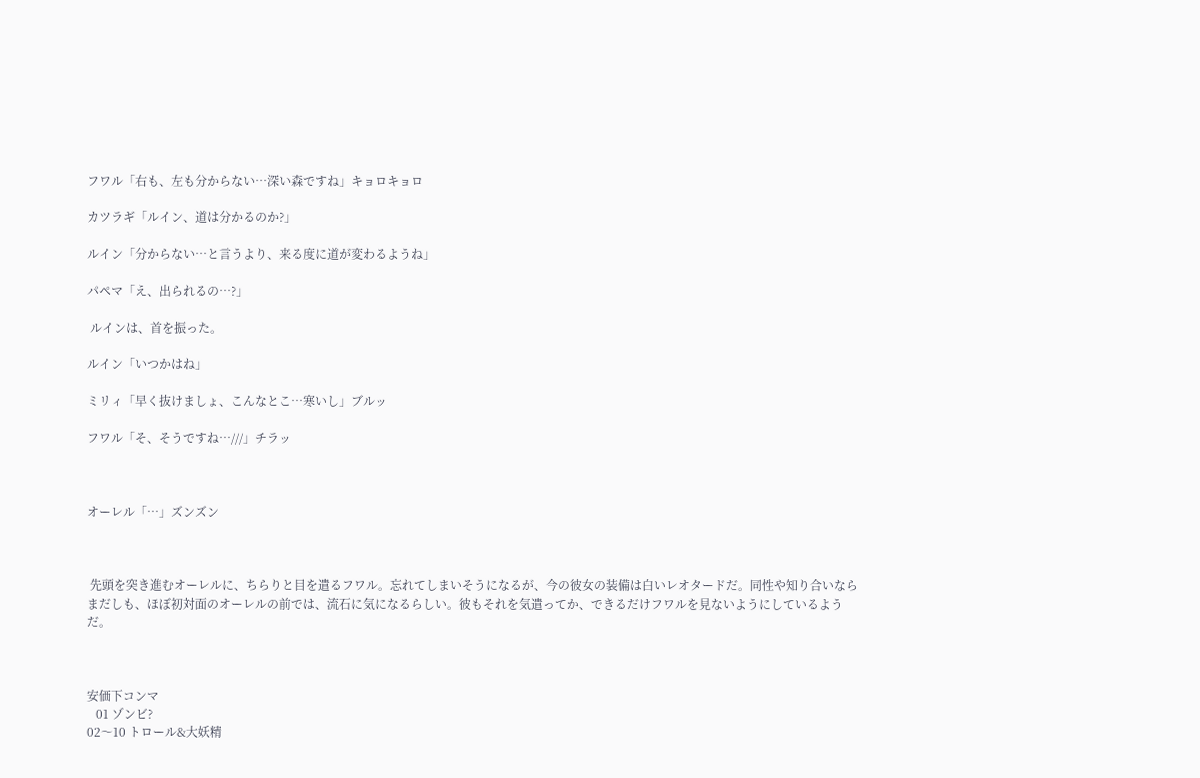フワル「右も、左も分からない…深い森ですね」キョロキョロ

カツラギ「ルイン、道は分かるのか?」

ルイン「分からない…と言うより、来る度に道が変わるようね」

パペマ「え、出られるの…?」

 ルインは、首を振った。

ルイン「いつかはね」

ミリィ「早く抜けましょ、こんなとこ…寒いし」ブルッ

フワル「そ、そうですね…///」チラッ



オーレル「…」ズンズン



 先頭を突き進むオーレルに、ちらりと目を遣るフワル。忘れてしまいそうになるが、今の彼女の装備は白いレオタードだ。同性や知り合いならまだしも、ほぼ初対面のオーレルの前では、流石に気になるらしい。彼もそれを気遣ってか、できるだけフワルを見ないようにしているようだ。



安価下コンマ
   01 ゾンビ?
02〜10 トロール&大妖精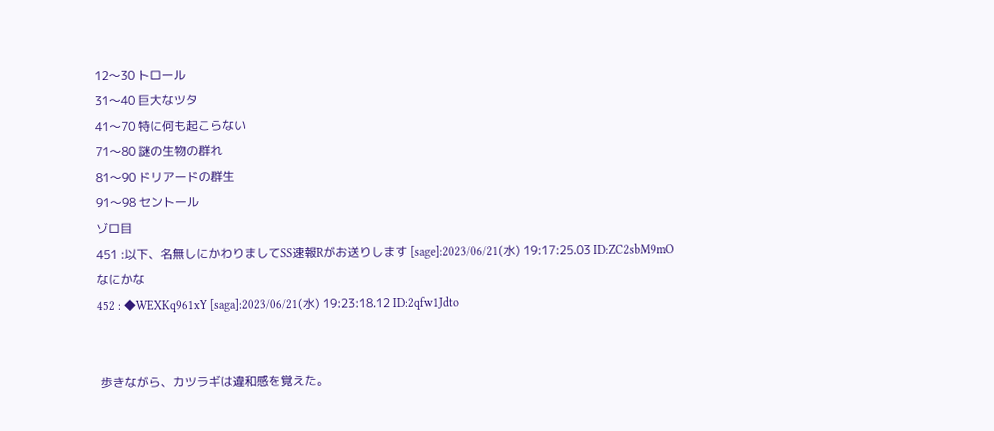12〜30 トロール
31〜40 巨大なツタ
41〜70 特に何も起こらない
71〜80 謎の生物の群れ
81〜90 ドリアードの群生
91〜98 セントール
ゾロ目
451 :以下、名無しにかわりましてSS速報Rがお送りします [sage]:2023/06/21(水) 19:17:25.03 ID:ZC2sbM9mO
なにかな
452 : ◆WEXKq961xY [saga]:2023/06/21(水) 19:23:18.12 ID:2qfw1Jdto


 歩きながら、カツラギは違和感を覚えた。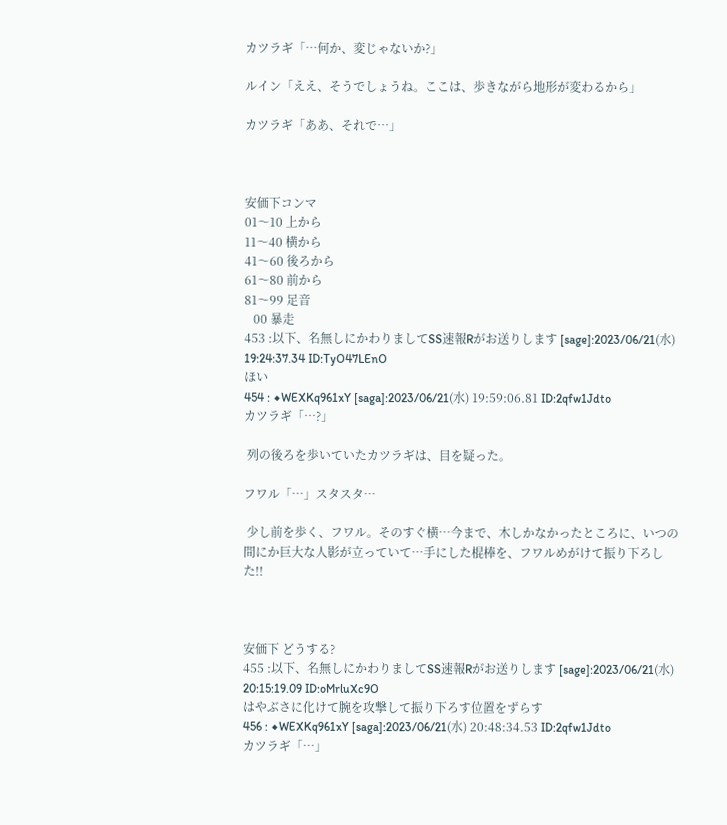カツラギ「…何か、変じゃないか?」

ルイン「ええ、そうでしょうね。ここは、歩きながら地形が変わるから」

カツラギ「ああ、それで…」



安価下コンマ
01〜10 上から
11〜40 横から
41〜60 後ろから
61〜80 前から
81〜99 足音
   00 暴走
453 :以下、名無しにかわりましてSS速報Rがお送りします [sage]:2023/06/21(水) 19:24:37.34 ID:TyO47LEnO
ほい
454 : ◆WEXKq961xY [saga]:2023/06/21(水) 19:59:06.81 ID:2qfw1Jdto
カツラギ「…?」

 列の後ろを歩いていたカツラギは、目を疑った。

フワル「…」スタスタ…

 少し前を歩く、フワル。そのすぐ横…今まで、木しかなかったところに、いつの間にか巨大な人影が立っていて…手にした棍棒を、フワルめがけて振り下ろした!!



安価下 どうする?
455 :以下、名無しにかわりましてSS速報Rがお送りします [sage]:2023/06/21(水) 20:15:19.09 ID:oMrluXc9O
はやぶさに化けて腕を攻撃して振り下ろす位置をずらす
456 : ◆WEXKq961xY [saga]:2023/06/21(水) 20:48:34.53 ID:2qfw1Jdto
カツラギ「…」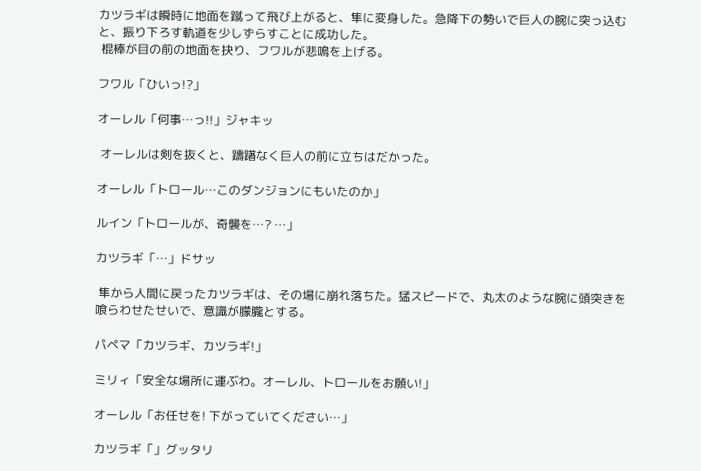カツラギは瞬時に地面を蹴って飛び上がると、隼に変身した。急降下の勢いで巨人の腕に突っ込むと、振り下ろす軌道を少しずらすことに成功した。
 棍棒が目の前の地面を抉り、フワルが悲鳴を上げる。

フワル「ひいっ!?」

オーレル「何事…っ!!」ジャキッ

 オーレルは剣を抜くと、躊躇なく巨人の前に立ちはだかった。

オーレル「トロール…このダンジョンにもいたのか」

ルイン「トロールが、奇襲を…? …」

カツラギ「…」ドサッ

 隼から人間に戻ったカツラギは、その場に崩れ落ちた。猛スピードで、丸太のような腕に頭突きを喰らわせたせいで、意識が朦朧とする。

パペマ「カツラギ、カツラギ!」

ミリィ「安全な場所に運ぶわ。オーレル、トロールをお願い!」

オーレル「お任せを! 下がっていてください…」

カツラギ「」グッタリ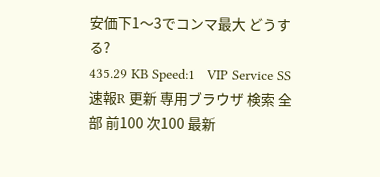安価下1〜3でコンマ最大 どうする?
435.29 KB Speed:1   VIP Service SS速報R 更新 専用ブラウザ 検索 全部 前100 次100 最新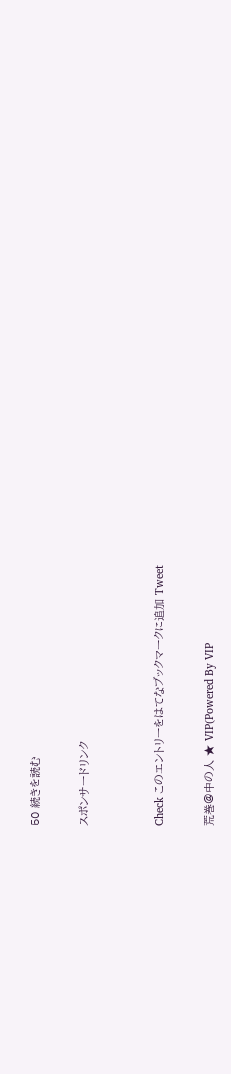50 続きを読む

スポンサードリンク


Check このエントリーをはてなブックマークに追加 Tweet

荒巻@中の人 ★ VIP(Powered By VIP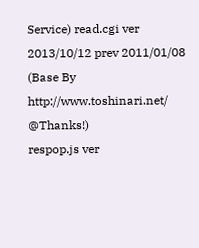Service) read.cgi ver 2013/10/12 prev 2011/01/08 (Base By http://www.toshinari.net/ @Thanks!)
respop.js ver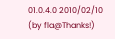01.0.4.0 2010/02/10 (by fla@Thanks!)